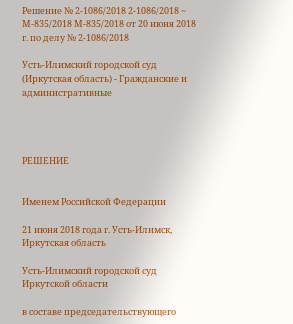Решение № 2-1086/2018 2-1086/2018 ~ М-835/2018 М-835/2018 от 20 июня 2018 г. по делу № 2-1086/2018

Усть-Илимский городской суд (Иркутская область) - Гражданские и административные




РЕШЕНИЕ


Именем Российской Федерации

21 июня 2018 года г. Усть-Илимск, Иркутская область

Усть-Илимский городской суд Иркутской области

в составе председательствующего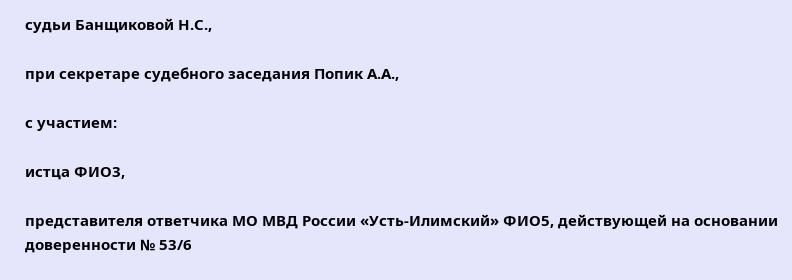судьи Банщиковой Н.С.,

при секретаре судебного заседания Попик А.А.,

с участием:

истца ФИО3,

представителя ответчика МО МВД России «Усть-Илимский» ФИО5, действующей на основании доверенности № 53/6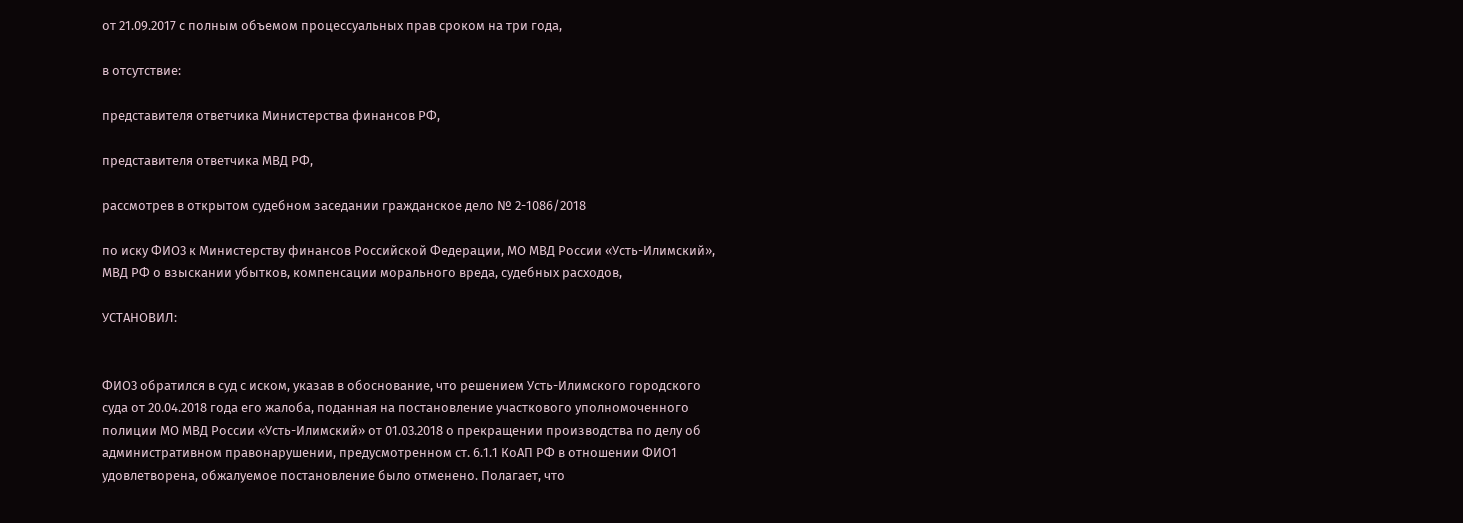от 21.09.2017 с полным объемом процессуальных прав сроком на три года,

в отсутствие:

представителя ответчика Министерства финансов РФ,

представителя ответчика МВД РФ,

рассмотрев в открытом судебном заседании гражданское дело № 2-1086/2018

по иску ФИО3 к Министерству финансов Российской Федерации, МО МВД России «Усть-Илимский», МВД РФ о взыскании убытков, компенсации морального вреда, судебных расходов,

УСТАНОВИЛ:


ФИО3 обратился в суд с иском, указав в обоснование, что решением Усть-Илимского городского суда от 20.04.2018 года его жалоба, поданная на постановление участкового уполномоченного полиции МО МВД России «Усть-Илимский» от 01.03.2018 о прекращении производства по делу об административном правонарушении, предусмотренном ст. 6.1.1 КоАП РФ в отношении ФИО1 удовлетворена, обжалуемое постановление было отменено. Полагает, что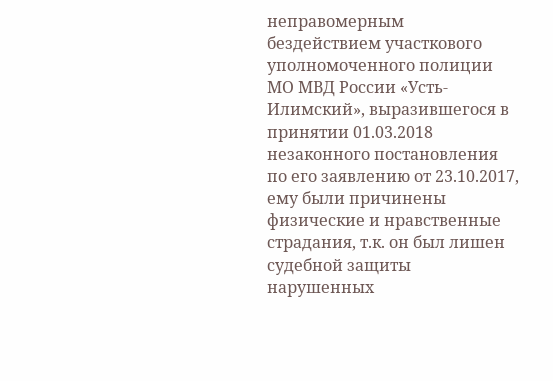неправомерным бездействием участкового уполномоченного полиции МО МВД России «Усть-Илимский», выразившегося в принятии 01.03.2018 незаконного постановления по его заявлению от 23.10.2017, ему были причинены физические и нравственные страдания, т.к. он был лишен судебной защиты нарушенных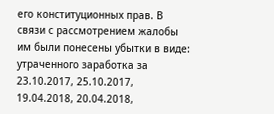его конституционных прав. В связи с рассмотрением жалобы им были понесены убытки в виде: утраченного заработка за 23.10.2017, 25.10.2017, 19.04.2018, 20.04.2018,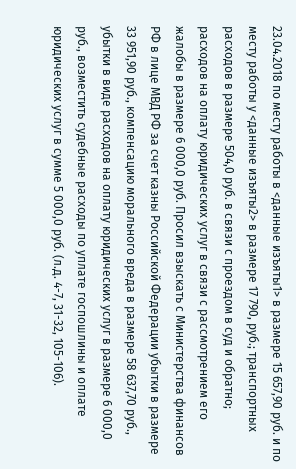23.04.2018 по месту работы в <данные изъяты1> в размере 15 657,90 руб. и по месту работы у <данные изъяты2> в размере 17 790, руб.; транспортных расходов в размере 504,0 руб. в связи с проездом в суд и обратно; расходов на оплату юридических услуг в связи с рассмотрением его жалобы в размере 6 000,0 руб. Просил взыскать с Министерства финансов РФ в лице МВД РФ за счет казны Российской Федерации убытки в размере 33 951,90 руб., компенсацию морального вреда в размере 58 637,70 руб., убытки в виде расходов на оплату юридических услуг в размере 6 000,0 руб., возместить судебные расходы по уплате госпошлины и оплате юридических услуг в сумме 5 000,0 руб. (л.д. 4-7, 31-32, 105-106).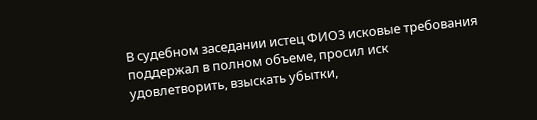В судебном заседании истец ФИО3 исковые требования поддержал в полном объеме, просил иск удовлетворить, взыскать убытки,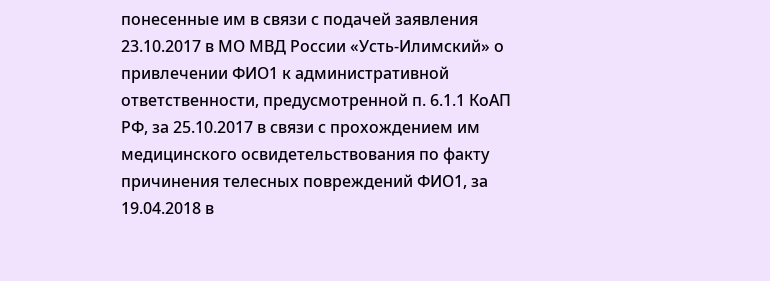понесенные им в связи с подачей заявления 23.10.2017 в МО МВД России «Усть-Илимский» о привлечении ФИО1 к административной ответственности, предусмотренной п. 6.1.1 КоАП РФ, за 25.10.2017 в связи с прохождением им медицинского освидетельствования по факту причинения телесных повреждений ФИО1, за 19.04.2018 в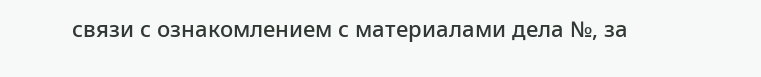связи с ознакомлением с материалами дела №, за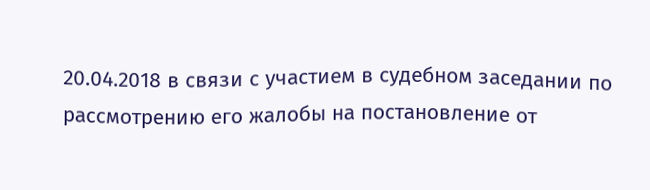20.04.2018 в связи с участием в судебном заседании по рассмотрению его жалобы на постановление от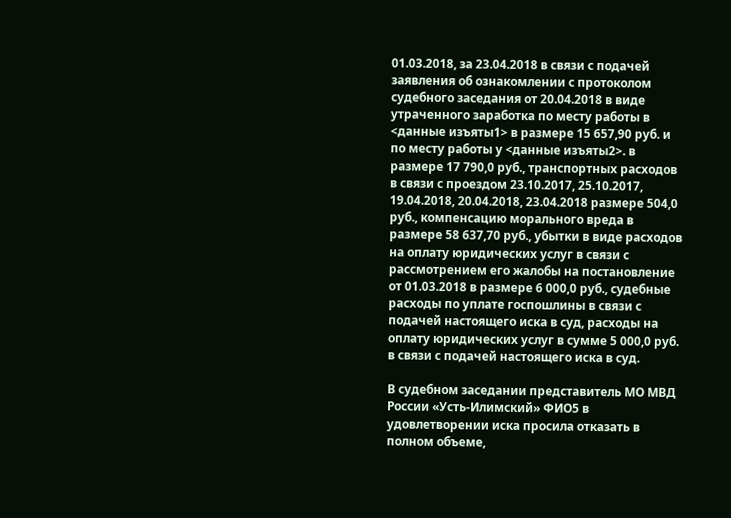01.03.2018, за 23.04.2018 в связи с подачей заявления об ознакомлении с протоколом судебного заседания от 20.04.2018 в виде утраченного заработка по месту работы в <данные изъяты1> в размере 15 657,90 руб. и по месту работы у <данные изъяты2>. в размере 17 790,0 руб., транспортных расходов в связи с проездом 23.10.2017, 25.10.2017, 19.04.2018, 20.04.2018, 23.04.2018 размере 504,0 руб., компенсацию морального вреда в размере 58 637,70 руб., убытки в виде расходов на оплату юридических услуг в связи с рассмотрением его жалобы на постановление от 01.03.2018 в размере 6 000,0 руб., судебные расходы по уплате госпошлины в связи с подачей настоящего иска в суд, расходы на оплату юридических услуг в сумме 5 000,0 руб. в связи с подачей настоящего иска в суд.

В судебном заседании представитель МО МВД России «Усть-Илимский» ФИО5 в удовлетворении иска просила отказать в полном объеме,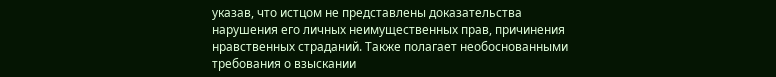указав, что истцом не представлены доказательства нарушения его личных неимущественных прав, причинения нравственных страданий. Также полагает необоснованными требования о взыскании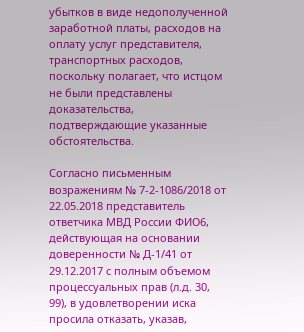убытков в виде недополученной заработной платы, расходов на оплату услуг представителя, транспортных расходов, поскольку полагает, что истцом не были представлены доказательства, подтверждающие указанные обстоятельства.

Согласно письменным возражениям № 7-2-1086/2018 от 22.05.2018 представитель ответчика МВД России ФИО6, действующая на основании доверенности № Д-1/41 от 29.12.2017 с полным объемом процессуальных прав (л.д. 30, 99), в удовлетворении иска просила отказать, указав,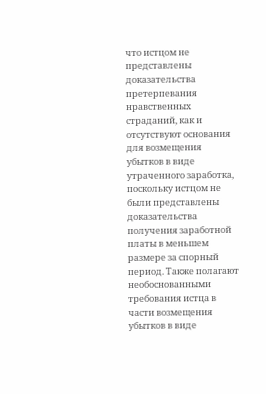что истцом не представлены доказательства претерпевания нравственных страданий, как и отсутствуют основания для возмещения убытков в виде утраченного заработка, поскольку истцом не были представлены доказательства получения заработной платы в меньшем размере за спорный период. Также полагают необоснованными требования истца в части возмещения убытков в виде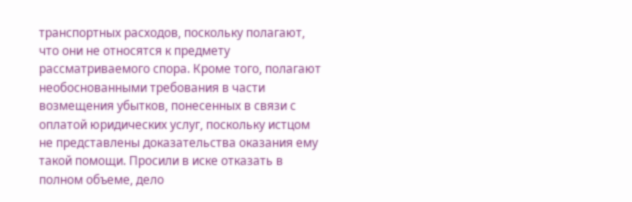транспортных расходов, поскольку полагают, что они не относятся к предмету рассматриваемого спора. Кроме того, полагают необоснованными требования в части возмещения убытков, понесенных в связи с оплатой юридических услуг, поскольку истцом не представлены доказательства оказания ему такой помощи. Просили в иске отказать в полном объеме, дело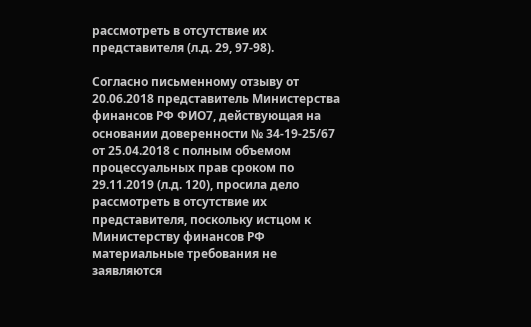рассмотреть в отсутствие их представителя (л.д. 29, 97-98).

Согласно письменному отзыву от 20.06.2018 представитель Министерства финансов РФ ФИО7, действующая на основании доверенности № 34-19-25/67 от 25.04.2018 с полным объемом процессуальных прав сроком по 29.11.2019 (л.д. 120), просила дело рассмотреть в отсутствие их представителя, поскольку истцом к Министерству финансов РФ материальные требования не заявляются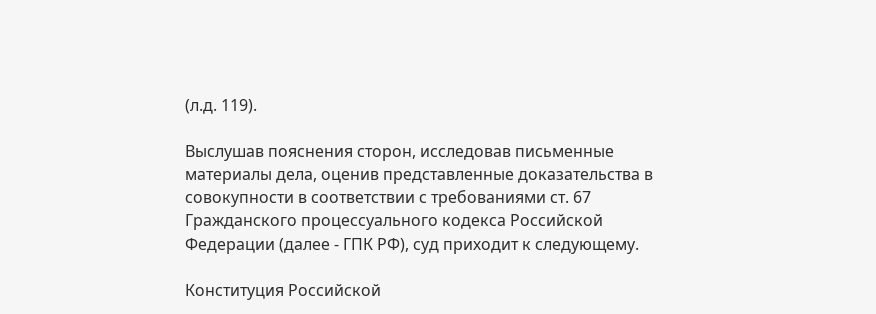(л.д. 119).

Выслушав пояснения сторон, исследовав письменные материалы дела, оценив представленные доказательства в совокупности в соответствии с требованиями ст. 67 Гражданского процессуального кодекса Российской Федерации (далее - ГПК РФ), суд приходит к следующему.

Конституция Российской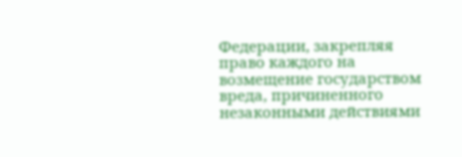Федерации, закрепляя право каждого на возмещение государством вреда, причиненного незаконными действиями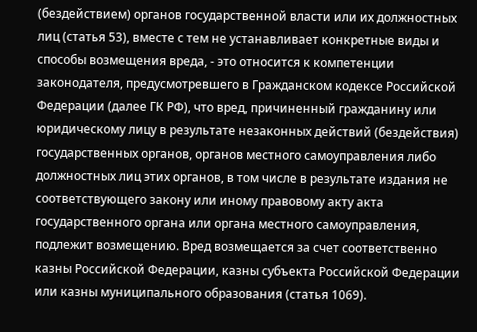(бездействием) органов государственной власти или их должностных лиц (статья 53), вместе с тем не устанавливает конкретные виды и способы возмещения вреда, - это относится к компетенции законодателя, предусмотревшего в Гражданском кодексе Российской Федерации (далее ГК РФ), что вред, причиненный гражданину или юридическому лицу в результате незаконных действий (бездействия) государственных органов, органов местного самоуправления либо должностных лиц этих органов, в том числе в результате издания не соответствующего закону или иному правовому акту акта государственного органа или органа местного самоуправления, подлежит возмещению. Вред возмещается за счет соответственно казны Российской Федерации, казны субъекта Российской Федерации или казны муниципального образования (статья 1069).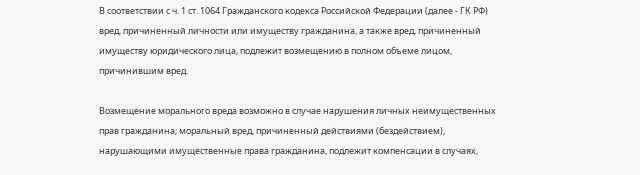В соответствии с ч. 1 ст. 1064 Гражданского кодекса Российской Федерации (далее - ГК РФ) вред, причиненный личности или имуществу гражданина, а также вред, причиненный имуществу юридического лица, подлежит возмещению в полном объеме лицом, причинившим вред.

Возмещение морального вреда возможно в случае нарушения личных неимущественных прав гражданина; моральный вред, причиненный действиями (бездействием), нарушающими имущественные права гражданина, подлежит компенсации в случаях,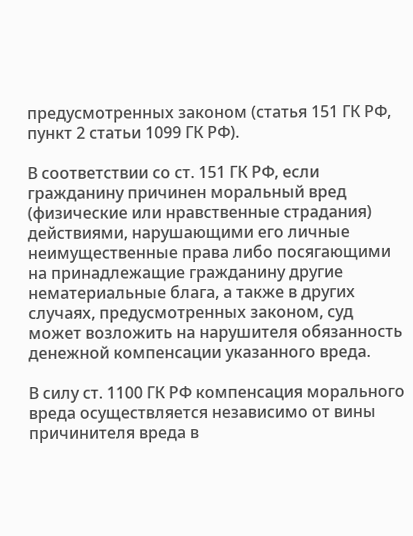предусмотренных законом (статья 151 ГК РФ, пункт 2 статьи 1099 ГК РФ).

В соответствии со ст. 151 ГК РФ, если гражданину причинен моральный вред (физические или нравственные страдания) действиями, нарушающими его личные неимущественные права либо посягающими на принадлежащие гражданину другие нематериальные блага, а также в других случаях, предусмотренных законом, суд может возложить на нарушителя обязанность денежной компенсации указанного вреда.

В силу ст. 1100 ГК РФ компенсация морального вреда осуществляется независимо от вины причинителя вреда в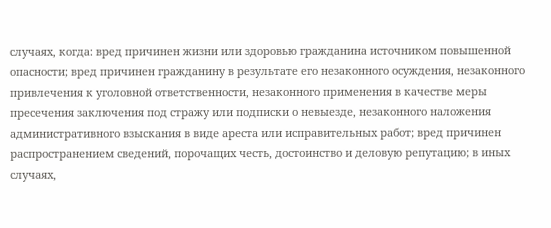случаях, когда: вред причинен жизни или здоровью гражданина источником повышенной опасности; вред причинен гражданину в результате его незаконного осуждения, незаконного привлечения к уголовной ответственности, незаконного применения в качестве меры пресечения заключения под стражу или подписки о невыезде, незаконного наложения административного взыскания в виде ареста или исправительных работ; вред причинен распространением сведений, порочащих честь, достоинство и деловую репутацию; в иных случаях,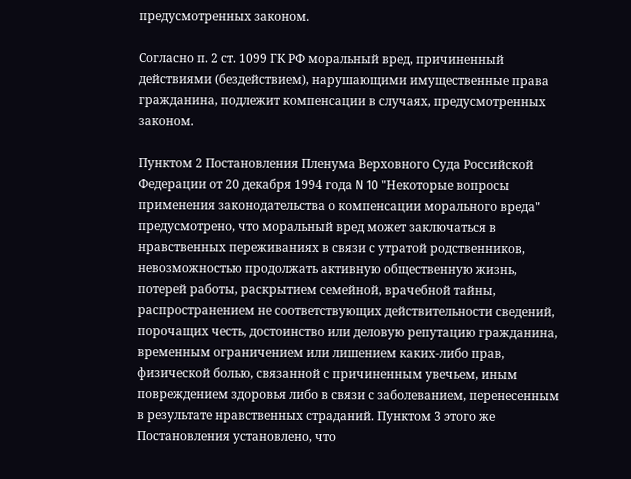предусмотренных законом.

Согласно п. 2 ст. 1099 ГК РФ моральный вред, причиненный действиями (бездействием), нарушающими имущественные права гражданина, подлежит компенсации в случаях, предусмотренных законом.

Пунктом 2 Постановления Пленума Верховного Суда Российской Федерации от 20 декабря 1994 года N 10 "Некоторые вопросы применения законодательства о компенсации морального вреда" предусмотрено, что моральный вред может заключаться в нравственных переживаниях в связи с утратой родственников, невозможностью продолжать активную общественную жизнь, потерей работы, раскрытием семейной, врачебной тайны, распространением не соответствующих действительности сведений, порочащих честь, достоинство или деловую репутацию гражданина, временным ограничением или лишением каких-либо прав, физической болью, связанной с причиненным увечьем, иным повреждением здоровья либо в связи с заболеванием, перенесенным в результате нравственных страданий. Пунктом 3 этого же Постановления установлено, что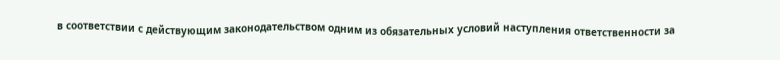в соответствии с действующим законодательством одним из обязательных условий наступления ответственности за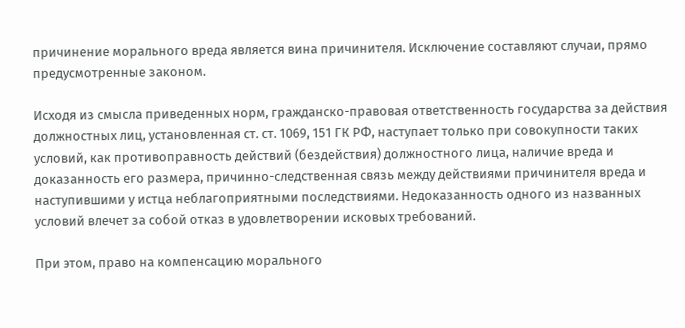причинение морального вреда является вина причинителя. Исключение составляют случаи, прямо предусмотренные законом.

Исходя из смысла приведенных норм, гражданско-правовая ответственность государства за действия должностных лиц, установленная ст. ст. 1069, 151 ГК РФ, наступает только при совокупности таких условий, как противоправность действий (бездействия) должностного лица, наличие вреда и доказанность его размера, причинно-следственная связь между действиями причинителя вреда и наступившими у истца неблагоприятными последствиями. Недоказанность одного из названных условий влечет за собой отказ в удовлетворении исковых требований.

При этом, право на компенсацию морального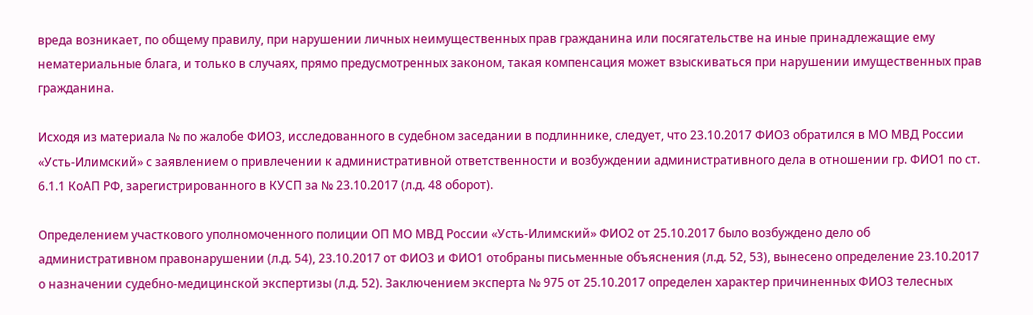вреда возникает, по общему правилу, при нарушении личных неимущественных прав гражданина или посягательстве на иные принадлежащие ему нематериальные блага, и только в случаях, прямо предусмотренных законом, такая компенсация может взыскиваться при нарушении имущественных прав гражданина.

Исходя из материала № по жалобе ФИО3, исследованного в судебном заседании в подлиннике, следует, что 23.10.2017 ФИО3 обратился в МО МВД России «Усть-Илимский» с заявлением о привлечении к административной ответственности и возбуждении административного дела в отношении гр. ФИО1 по ст. 6.1.1 КоАП РФ, зарегистрированного в КУСП за № 23.10.2017 (л.д. 48 оборот).

Определением участкового уполномоченного полиции ОП МО МВД России «Усть-Илимский» ФИО2 от 25.10.2017 было возбуждено дело об административном правонарушении (л.д. 54), 23.10.2017 от ФИО3 и ФИО1 отобраны письменные объяснения (л.д. 52, 53), вынесено определение 23.10.2017 о назначении судебно-медицинской экспертизы (л.д. 52). Заключением эксперта № 975 от 25.10.2017 определен характер причиненных ФИО3 телесных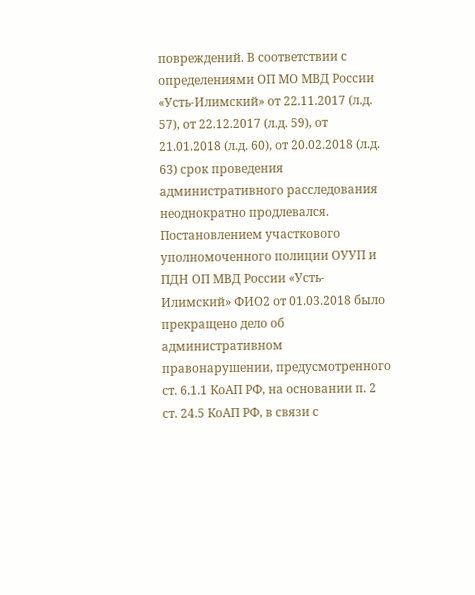повреждений. В соответствии с определениями ОП МО МВД России «Усть-Илимский» от 22.11.2017 (л.д. 57), от 22.12.2017 (л.д. 59), от 21.01.2018 (л.д. 60), от 20.02.2018 (л.д. 63) срок проведения административного расследования неоднократно продлевался. Постановлением участкового уполномоченного полиции ОУУП и ПДН ОП МВД России «Усть-Илимский» ФИО2 от 01.03.2018 было прекращено дело об административном правонарушении, предусмотренного ст. 6.1.1 КоАП РФ, на основании п. 2 ст. 24.5 КоАП РФ, в связи с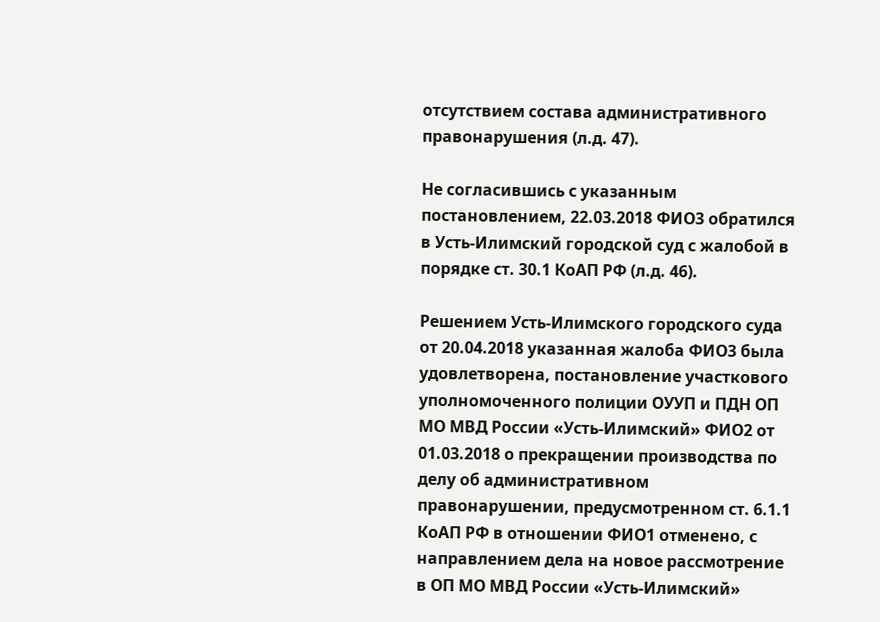отсутствием состава административного правонарушения (л.д. 47).

Не согласившись с указанным постановлением, 22.03.2018 ФИО3 обратился в Усть-Илимский городской суд с жалобой в порядке ст. 30.1 КоАП РФ (л.д. 46).

Решением Усть-Илимского городского суда от 20.04.2018 указанная жалоба ФИО3 была удовлетворена, постановление участкового уполномоченного полиции ОУУП и ПДН ОП МО МВД России «Усть-Илимский» ФИО2 от 01.03.2018 о прекращении производства по делу об административном правонарушении, предусмотренном ст. 6.1.1 КоАП РФ в отношении ФИО1 отменено, с направлением дела на новое рассмотрение в ОП МО МВД России «Усть-Илимский»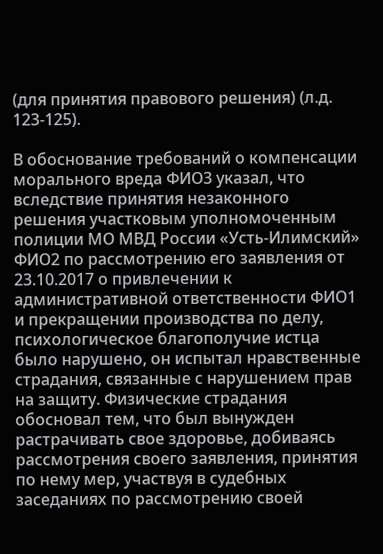(для принятия правового решения) (л.д. 123-125).

В обоснование требований о компенсации морального вреда ФИО3 указал, что вследствие принятия незаконного решения участковым уполномоченным полиции МО МВД России «Усть-Илимский» ФИО2 по рассмотрению его заявления от 23.10.2017 о привлечении к административной ответственности ФИО1 и прекращении производства по делу, психологическое благополучие истца было нарушено, он испытал нравственные страдания, связанные с нарушением прав на защиту. Физические страдания обосновал тем, что был вынужден растрачивать свое здоровье, добиваясь рассмотрения своего заявления, принятия по нему мер, участвуя в судебных заседаниях по рассмотрению своей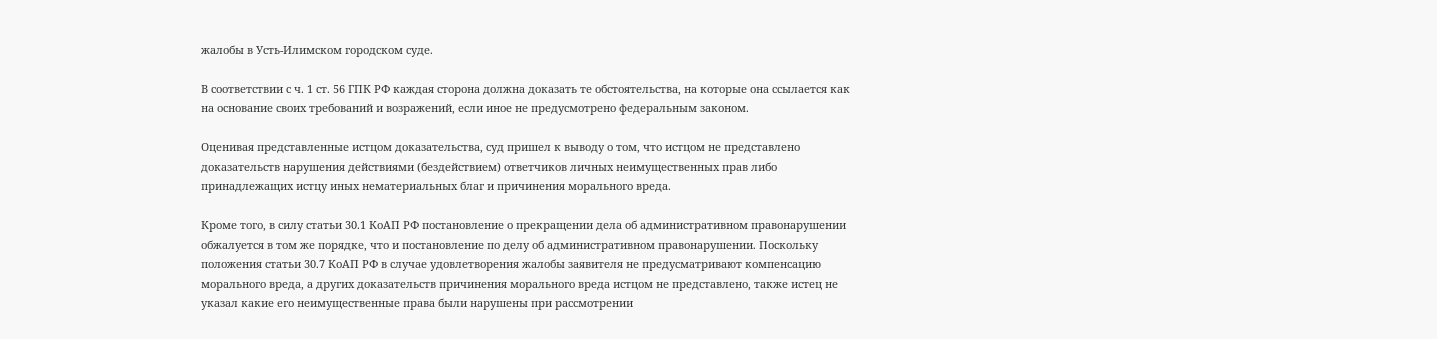жалобы в Усть-Илимском городском суде.

В соответствии с ч. 1 ст. 56 ГПК РФ каждая сторона должна доказать те обстоятельства, на которые она ссылается как на основание своих требований и возражений, если иное не предусмотрено федеральным законом.

Оценивая представленные истцом доказательства, суд пришел к выводу о том, что истцом не представлено доказательств нарушения действиями (бездействием) ответчиков личных неимущественных прав либо принадлежащих истцу иных нематериальных благ и причинения морального вреда.

Кроме того, в силу статьи 30.1 КоАП РФ постановление о прекращении дела об административном правонарушении обжалуется в том же порядке, что и постановление по делу об административном правонарушении. Поскольку положения статьи 30.7 КоАП РФ в случае удовлетворения жалобы заявителя не предусматривают компенсацию морального вреда, а других доказательств причинения морального вреда истцом не представлено, также истец не указал какие его неимущественные права были нарушены при рассмотрении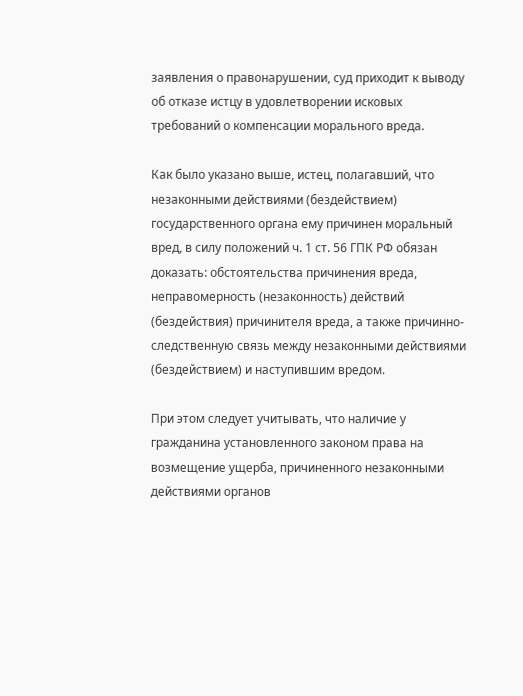заявления о правонарушении, суд приходит к выводу об отказе истцу в удовлетворении исковых требований о компенсации морального вреда.

Как было указано выше, истец, полагавший, что незаконными действиями (бездействием) государственного органа ему причинен моральный вред, в силу положений ч. 1 ст. 56 ГПК РФ обязан доказать: обстоятельства причинения вреда, неправомерность (незаконность) действий (бездействия) причинителя вреда, а также причинно-следственную связь между незаконными действиями (бездействием) и наступившим вредом.

При этом следует учитывать, что наличие у гражданина установленного законом права на возмещение ущерба, причиненного незаконными действиями органов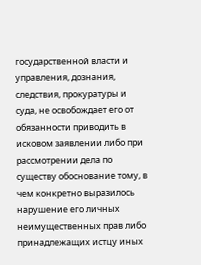государственной власти и управления, дознания, следствия, прокуратуры и суда, не освобождает его от обязанности приводить в исковом заявлении либо при рассмотрении дела по существу обоснование тому, в чем конкретно выразилось нарушение его личных неимущественных прав либо принадлежащих истцу иных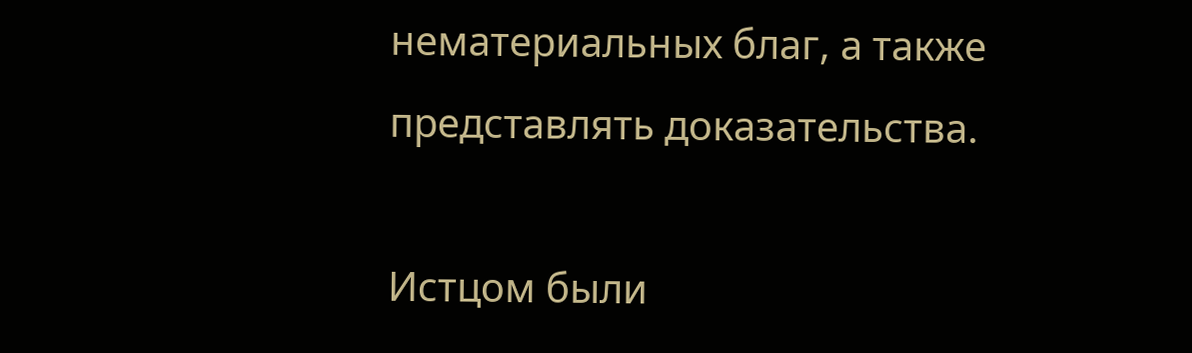нематериальных благ, а также представлять доказательства.

Истцом были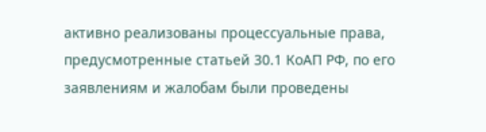активно реализованы процессуальные права, предусмотренные статьей 30.1 КоАП РФ, по его заявлениям и жалобам были проведены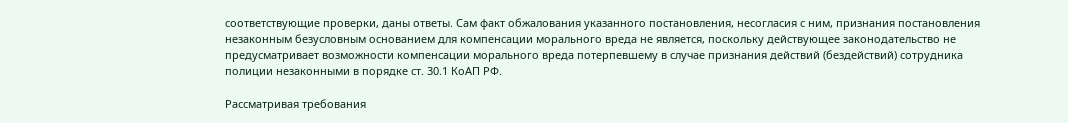соответствующие проверки, даны ответы. Сам факт обжалования указанного постановления, несогласия с ним, признания постановления незаконным безусловным основанием для компенсации морального вреда не является, поскольку действующее законодательство не предусматривает возможности компенсации морального вреда потерпевшему в случае признания действий (бездействий) сотрудника полиции незаконными в порядке ст. 30.1 КоАП РФ.

Рассматривая требования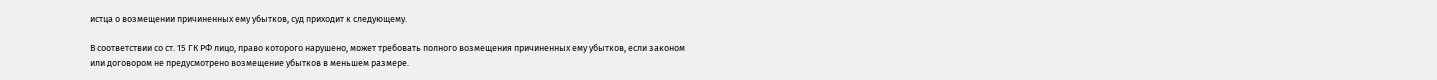истца о возмещении причиненных ему убытков, суд приходит к следующему.

В соответствии со ст. 15 ГК РФ лицо, право которого нарушено, может требовать полного возмещения причиненных ему убытков, если законом или договором не предусмотрено возмещение убытков в меньшем размере.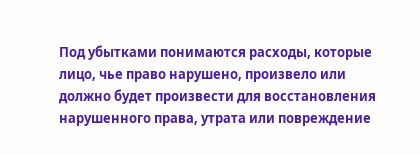Под убытками понимаются расходы, которые лицо, чье право нарушено, произвело или должно будет произвести для восстановления нарушенного права, утрата или повреждение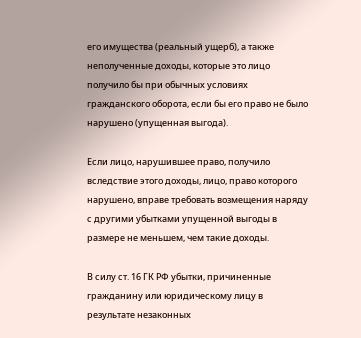его имущества (реальный ущерб), а также неполученные доходы, которые это лицо получило бы при обычных условиях гражданского оборота, если бы его право не было нарушено (упущенная выгода).

Если лицо, нарушившее право, получило вследствие этого доходы, лицо, право которого нарушено, вправе требовать возмещения наряду с другими убытками упущенной выгоды в размере не меньшем, чем такие доходы.

В силу ст. 16 ГК РФ убытки, причиненные гражданину или юридическому лицу в результате незаконных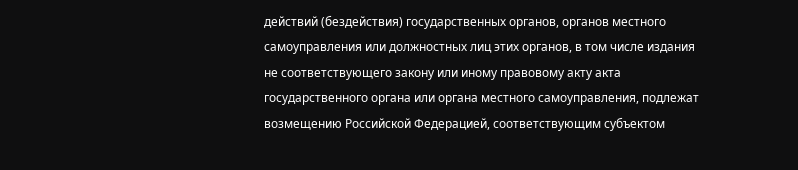действий (бездействия) государственных органов, органов местного самоуправления или должностных лиц этих органов, в том числе издания не соответствующего закону или иному правовому акту акта государственного органа или органа местного самоуправления, подлежат возмещению Российской Федерацией, соответствующим субъектом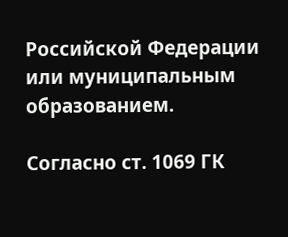Российской Федерации или муниципальным образованием.

Согласно ст. 1069 ГК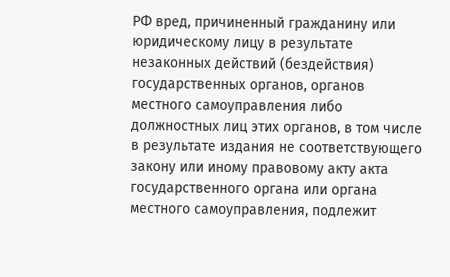РФ вред, причиненный гражданину или юридическому лицу в результате незаконных действий (бездействия) государственных органов, органов местного самоуправления либо должностных лиц этих органов, в том числе в результате издания не соответствующего закону или иному правовому акту акта государственного органа или органа местного самоуправления, подлежит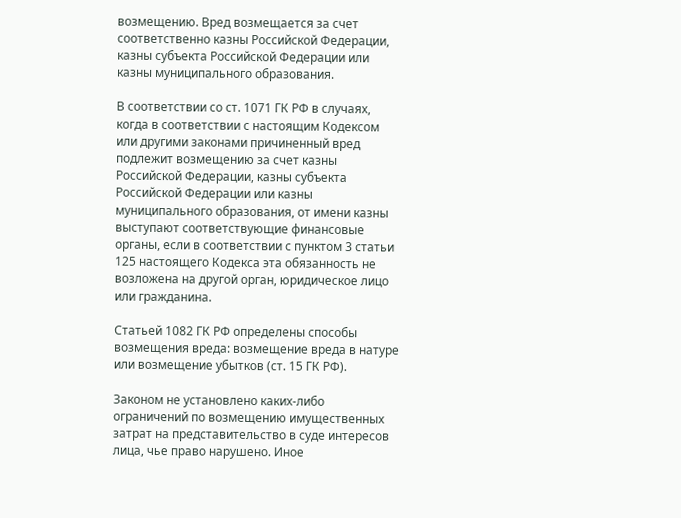возмещению. Вред возмещается за счет соответственно казны Российской Федерации, казны субъекта Российской Федерации или казны муниципального образования.

В соответствии со ст. 1071 ГК РФ в случаях, когда в соответствии с настоящим Кодексом или другими законами причиненный вред подлежит возмещению за счет казны Российской Федерации, казны субъекта Российской Федерации или казны муниципального образования, от имени казны выступают соответствующие финансовые органы, если в соответствии с пунктом 3 статьи 125 настоящего Кодекса эта обязанность не возложена на другой орган, юридическое лицо или гражданина.

Статьей 1082 ГК РФ определены способы возмещения вреда: возмещение вреда в натуре или возмещение убытков (ст. 15 ГК РФ).

Законом не установлено каких-либо ограничений по возмещению имущественных затрат на представительство в суде интересов лица, чье право нарушено. Иное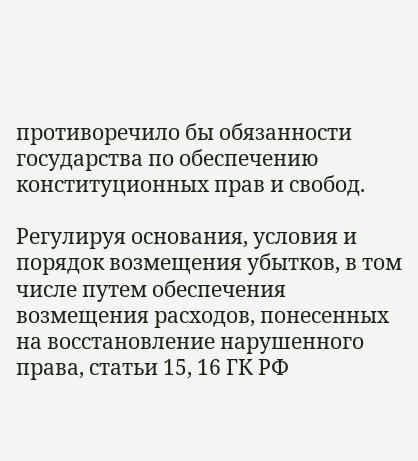противоречило бы обязанности государства по обеспечению конституционных прав и свобод.

Регулируя основания, условия и порядок возмещения убытков, в том числе путем обеспечения возмещения расходов, понесенных на восстановление нарушенного права, статьи 15, 16 ГК РФ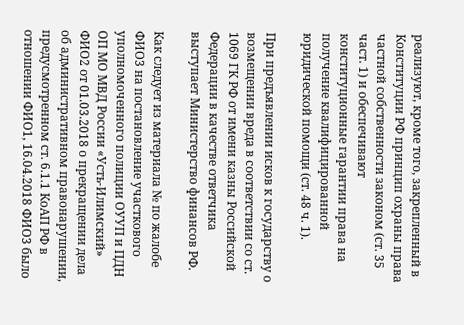реализуют, кроме того, закрепленный в Конституции РФ принцип охраны права частной собственности законом (ст. 35 част. 1) и обеспечивают конституционные гарантии права на получение квалифицированной юридической помощи (ст. 48 ч. 1).

При предъявлении исков к государству о возмещении вреда в соответствии со ст. 1069 ГК РФ от имени казны Российской Федерации в качестве ответчика выступает Министерство финансов РФ.

Как следует из материала № по жалобе ФИО3 на постановление участкового уполномоченного полиции ОУУП и ПДН ОП МО МВД России «Усть-Илимский» ФИО2 от 01.03.2018 о прекращении дела об административном правонарушении, предусмотренном ст. 6.1.1 КоАП РФ в отношении ФИО1, 16.04.2018 ФИО3 было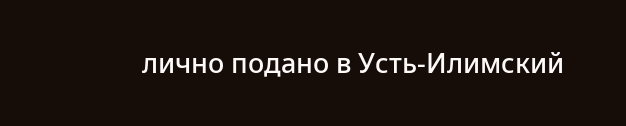лично подано в Усть-Илимский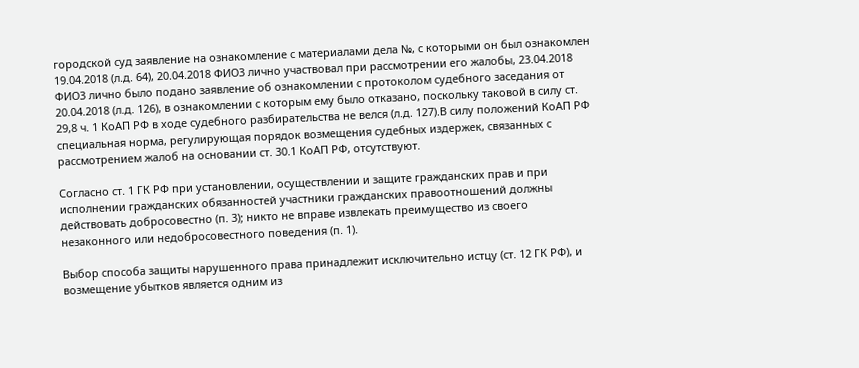городской суд заявление на ознакомление с материалами дела №, с которыми он был ознакомлен 19.04.2018 (л.д. 64), 20.04.2018 ФИО3 лично участвовал при рассмотрении его жалобы, 23.04.2018 ФИО3 лично было подано заявление об ознакомлении с протоколом судебного заседания от 20.04.2018 (л.д. 126), в ознакомлении с которым ему было отказано, поскольку таковой в силу ст. 29,8 ч. 1 КоАП РФ в ходе судебного разбирательства не велся (л.д. 127).В силу положений КоАП РФ специальная норма, регулирующая порядок возмещения судебных издержек, связанных с рассмотрением жалоб на основании ст. 30.1 КоАП РФ, отсутствуют.

Согласно ст. 1 ГК РФ при установлении, осуществлении и защите гражданских прав и при исполнении гражданских обязанностей участники гражданских правоотношений должны действовать добросовестно (п. 3); никто не вправе извлекать преимущество из своего незаконного или недобросовестного поведения (п. 1).

Выбор способа защиты нарушенного права принадлежит исключительно истцу (ст. 12 ГК РФ), и возмещение убытков является одним из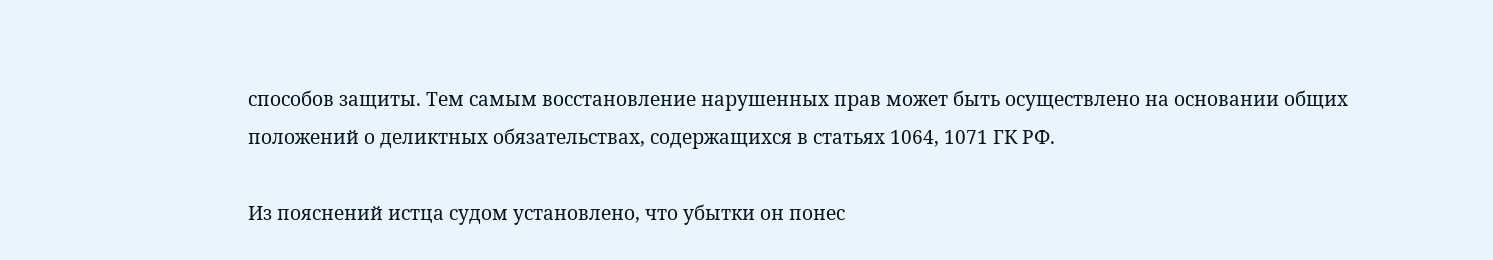способов защиты. Тем самым восстановление нарушенных прав может быть осуществлено на основании общих положений о деликтных обязательствах, содержащихся в статьях 1064, 1071 ГК РФ.

Из пояснений истца судом установлено, что убытки он понес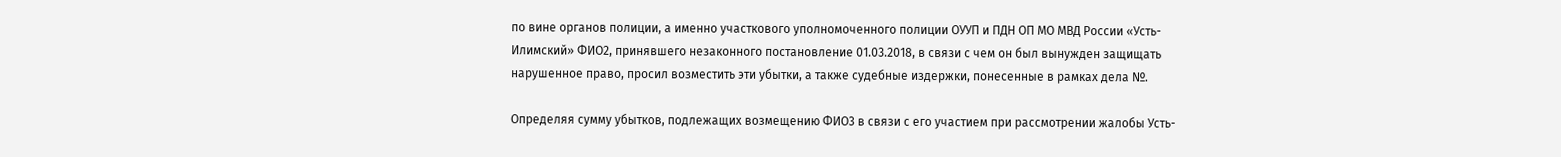по вине органов полиции, а именно участкового уполномоченного полиции ОУУП и ПДН ОП МО МВД России «Усть-Илимский» ФИО2, принявшего незаконного постановление 01.03.2018, в связи с чем он был вынужден защищать нарушенное право, просил возместить эти убытки, а также судебные издержки, понесенные в рамках дела №.

Определяя сумму убытков, подлежащих возмещению ФИО3 в связи с его участием при рассмотрении жалобы Усть-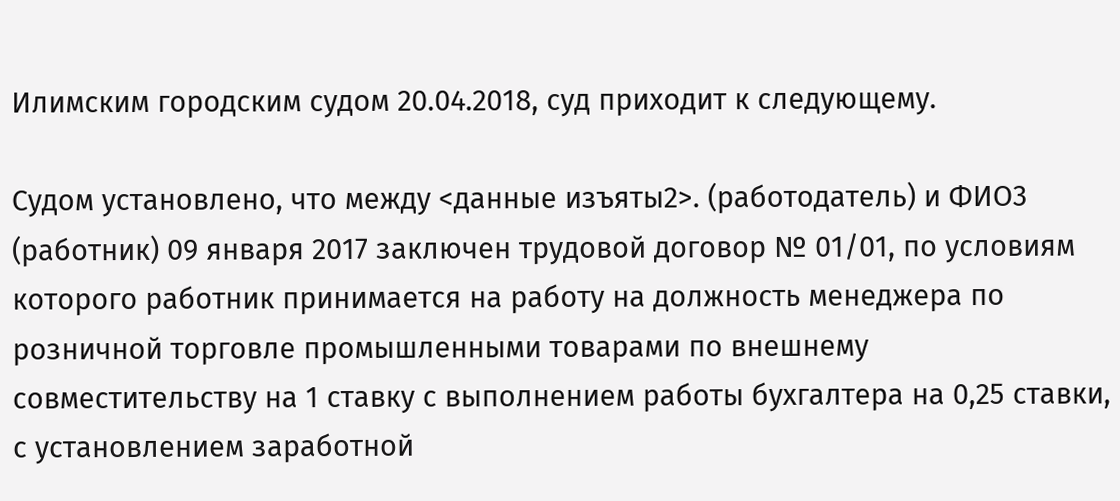Илимским городским судом 20.04.2018, суд приходит к следующему.

Судом установлено, что между <данные изъяты2>. (работодатель) и ФИО3 (работник) 09 января 2017 заключен трудовой договор № 01/01, по условиям которого работник принимается на работу на должность менеджера по розничной торговле промышленными товарами по внешнему совместительству на 1 ставку с выполнением работы бухгалтера на 0,25 ставки, с установлением заработной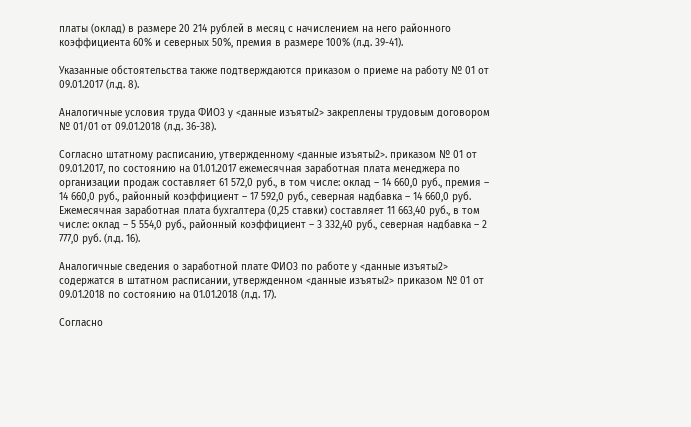платы (оклад) в размере 20 214 рублей в месяц с начислением на него районного коэффициента 60% и северных 50%, премия в размере 100% (л.д. 39-41).

Указанные обстоятельства также подтверждаются приказом о приеме на работу № 01 от 09.01.2017 (л.д. 8).

Аналогичные условия труда ФИО3 у <данные изъяты2> закреплены трудовым договором № 01/01 от 09.01.2018 (л.д. 36-38).

Согласно штатному расписанию, утвержденному <данные изъяты2>. приказом № 01 от 09.01.2017, по состоянию на 01.01.2017 ежемесячная заработная плата менеджера по организации продаж составляет 61 572,0 руб., в том числе: оклад – 14 660,0 руб., премия – 14 660,0 руб., районный коэффициент – 17 592,0 руб., северная надбавка – 14 660,0 руб. Ежемесячная заработная плата бухгалтера (0,25 ставки) составляет 11 663,40 руб., в том числе: оклад – 5 554,0 руб., районный коэффициент – 3 332,40 руб., северная надбавка – 2 777,0 руб. (л.д. 16).

Аналогичные сведения о заработной плате ФИО3 по работе у <данные изъяты2> содержатся в штатном расписании, утвержденном <данные изъяты2> приказом № 01 от 09.01.2018 по состоянию на 01.01.2018 (л.д. 17).

Согласно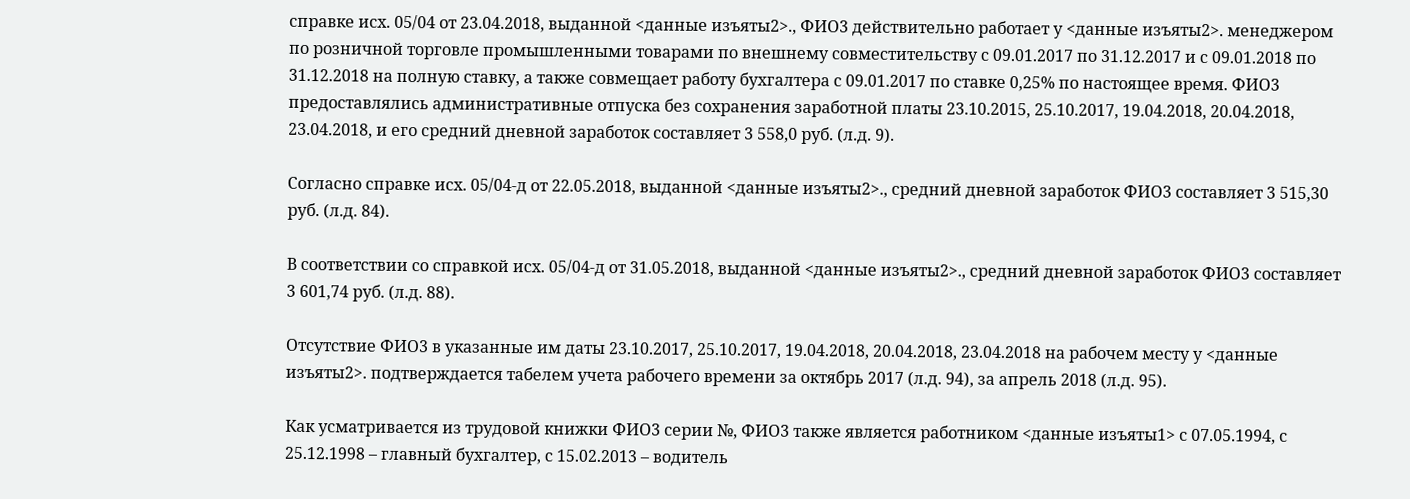справке исх. 05/04 от 23.04.2018, выданной <данные изъяты2>., ФИО3 действительно работает у <данные изъяты2>. менеджером по розничной торговле промышленными товарами по внешнему совместительству с 09.01.2017 по 31.12.2017 и с 09.01.2018 по 31.12.2018 на полную ставку, а также совмещает работу бухгалтера с 09.01.2017 по ставке 0,25% по настоящее время. ФИО3 предоставлялись административные отпуска без сохранения заработной платы 23.10.2015, 25.10.2017, 19.04.2018, 20.04.2018, 23.04.2018, и его средний дневной заработок составляет 3 558,0 руб. (л.д. 9).

Согласно справке исх. 05/04-д от 22.05.2018, выданной <данные изъяты2>., средний дневной заработок ФИО3 составляет 3 515,30 руб. (л.д. 84).

В соответствии со справкой исх. 05/04-д от 31.05.2018, выданной <данные изъяты2>., средний дневной заработок ФИО3 составляет 3 601,74 руб. (л.д. 88).

Отсутствие ФИО3 в указанные им даты 23.10.2017, 25.10.2017, 19.04.2018, 20.04.2018, 23.04.2018 на рабочем месту у <данные изъяты2>. подтверждается табелем учета рабочего времени за октябрь 2017 (л.д. 94), за апрель 2018 (л.д. 95).

Как усматривается из трудовой книжки ФИО3 серии №, ФИО3 также является работником <данные изъяты1> с 07.05.1994, с 25.12.1998 – главный бухгалтер, с 15.02.2013 – водитель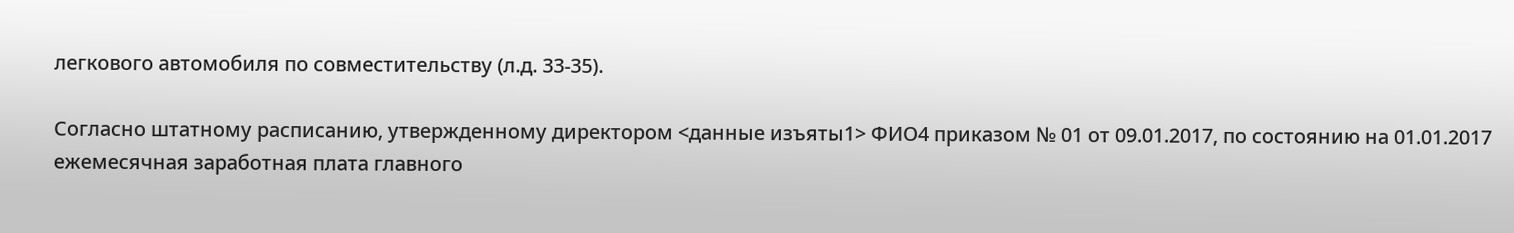легкового автомобиля по совместительству (л.д. 33-35).

Согласно штатному расписанию, утвержденному директором <данные изъяты1> ФИО4 приказом № 01 от 09.01.2017, по состоянию на 01.01.2017 ежемесячная заработная плата главного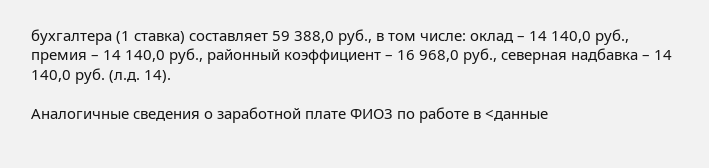бухгалтера (1 ставка) составляет 59 388,0 руб., в том числе: оклад – 14 140,0 руб., премия – 14 140,0 руб., районный коэффициент – 16 968,0 руб., северная надбавка – 14 140,0 руб. (л.д. 14).

Аналогичные сведения о заработной плате ФИО3 по работе в <данные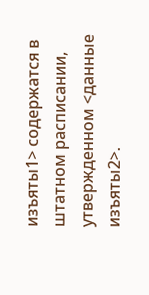изъяты1> содержатся в штатном расписании, утвержденном <данные изъяты2>.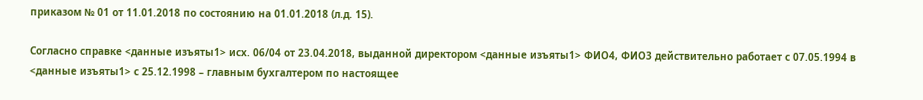приказом № 01 от 11.01.2018 по состоянию на 01.01.2018 (л.д. 15).

Согласно справке <данные изъяты1> исх. 06/04 от 23.04.2018, выданной директором <данные изъяты1> ФИО4, ФИО3 действительно работает с 07.05.1994 в <данные изъяты1> с 25.12.1998 – главным бухгалтером по настоящее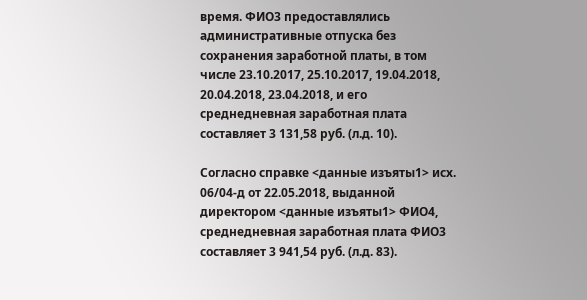время. ФИО3 предоставлялись административные отпуска без сохранения заработной платы, в том числе 23.10.2017, 25.10.2017, 19.04.2018, 20.04.2018, 23.04.2018, и его среднедневная заработная плата составляет 3 131,58 руб. (л.д. 10).

Согласно справке <данные изъяты1> исх. 06/04-д от 22.05.2018, выданной директором <данные изъяты1> ФИО4, среднедневная заработная плата ФИО3 составляет 3 941,54 руб. (л.д. 83).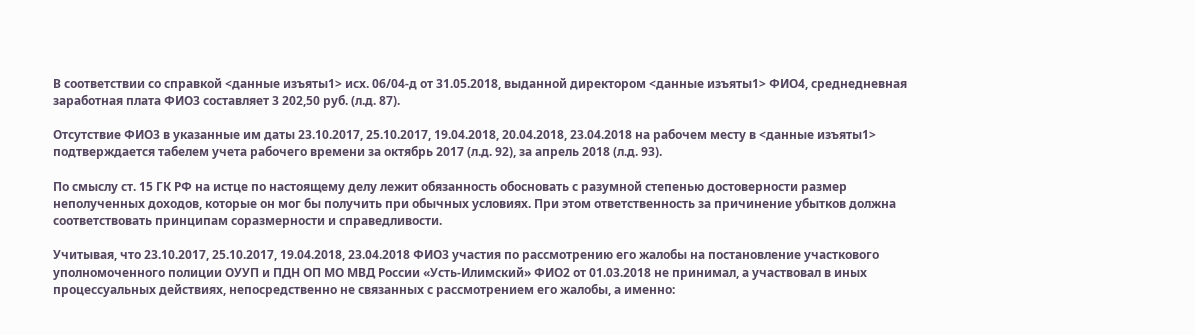В соответствии со справкой <данные изъяты1> исх. 06/04-д от 31.05.2018, выданной директором <данные изъяты1> ФИО4, среднедневная заработная плата ФИО3 составляет 3 202,50 руб. (л.д. 87).

Отсутствие ФИО3 в указанные им даты 23.10.2017, 25.10.2017, 19.04.2018, 20.04.2018, 23.04.2018 на рабочем месту в <данные изъяты1> подтверждается табелем учета рабочего времени за октябрь 2017 (л.д. 92), за апрель 2018 (л.д. 93).

По смыслу ст. 15 ГК РФ на истце по настоящему делу лежит обязанность обосновать с разумной степенью достоверности размер неполученных доходов, которые он мог бы получить при обычных условиях. При этом ответственность за причинение убытков должна соответствовать принципам соразмерности и справедливости.

Учитывая, что 23.10.2017, 25.10.2017, 19.04.2018, 23.04.2018 ФИО3 участия по рассмотрению его жалобы на постановление участкового уполномоченного полиции ОУУП и ПДН ОП МО МВД России «Усть-Илимский» ФИО2 от 01.03.2018 не принимал, а участвовал в иных процессуальных действиях, непосредственно не связанных с рассмотрением его жалобы, а именно: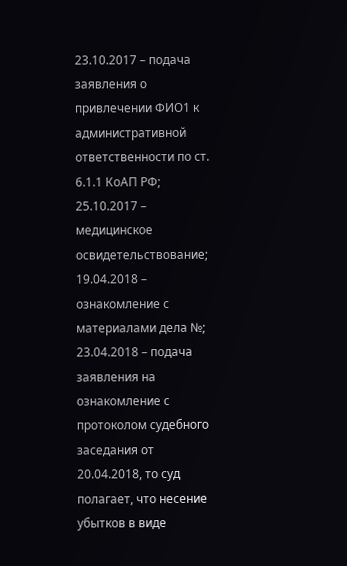23.10.2017 – подача заявления о привлечении ФИО1 к административной ответственности по ст. 6.1.1 КоАП РФ; 25.10.2017 – медицинское освидетельствование; 19.04.2018 – ознакомление с материалами дела №; 23.04.2018 – подача заявления на ознакомление с протоколом судебного заседания от 20.04.2018, то суд полагает, что несение убытков в виде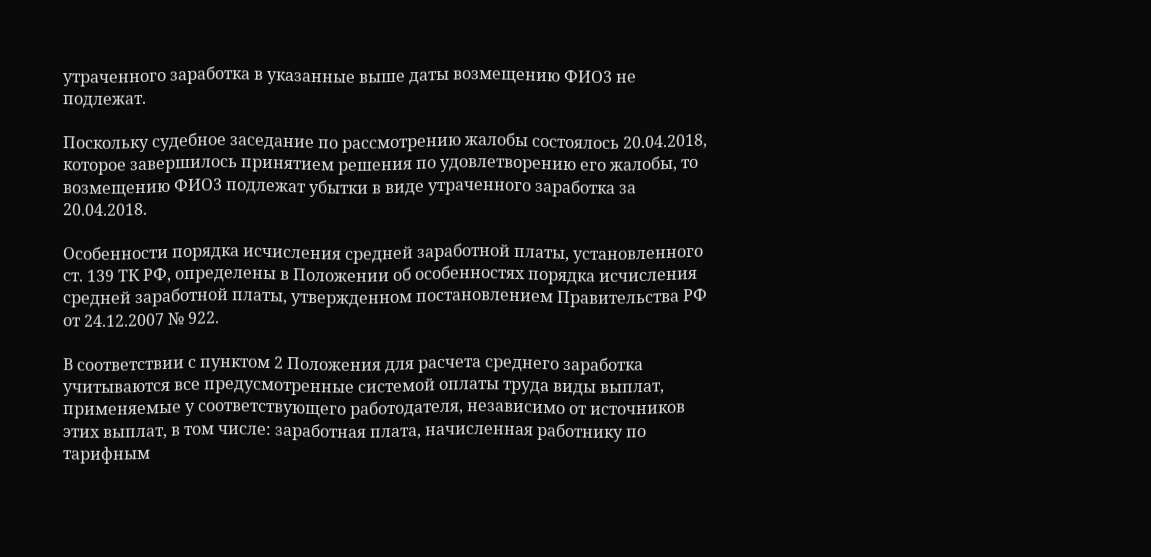утраченного заработка в указанные выше даты возмещению ФИО3 не подлежат.

Поскольку судебное заседание по рассмотрению жалобы состоялось 20.04.2018, которое завершилось принятием решения по удовлетворению его жалобы, то возмещению ФИО3 подлежат убытки в виде утраченного заработка за 20.04.2018.

Особенности порядка исчисления средней заработной платы, установленного ст. 139 ТК РФ, определены в Положении об особенностях порядка исчисления средней заработной платы, утвержденном постановлением Правительства РФ от 24.12.2007 № 922.

В соответствии с пунктом 2 Положения для расчета среднего заработка учитываются все предусмотренные системой оплаты труда виды выплат, применяемые у соответствующего работодателя, независимо от источников этих выплат, в том числе: заработная плата, начисленная работнику по тарифным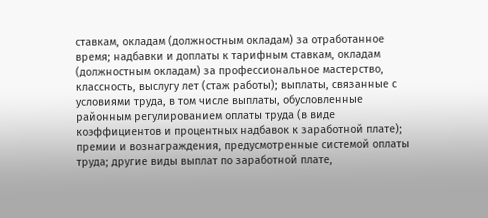ставкам, окладам (должностным окладам) за отработанное время; надбавки и доплаты к тарифным ставкам, окладам (должностным окладам) за профессиональное мастерство, классность, выслугу лет (стаж работы); выплаты, связанные с условиями труда, в том числе выплаты, обусловленные районным регулированием оплаты труда (в виде коэффициентов и процентных надбавок к заработной плате); премии и вознаграждения, предусмотренные системой оплаты труда; другие виды выплат по заработной плате,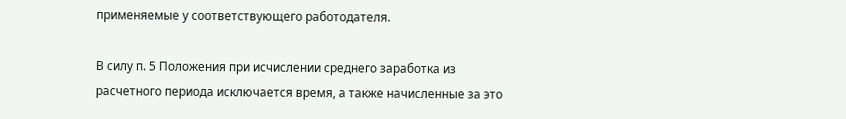применяемые у соответствующего работодателя.

В силу п. 5 Положения при исчислении среднего заработка из расчетного периода исключается время, а также начисленные за это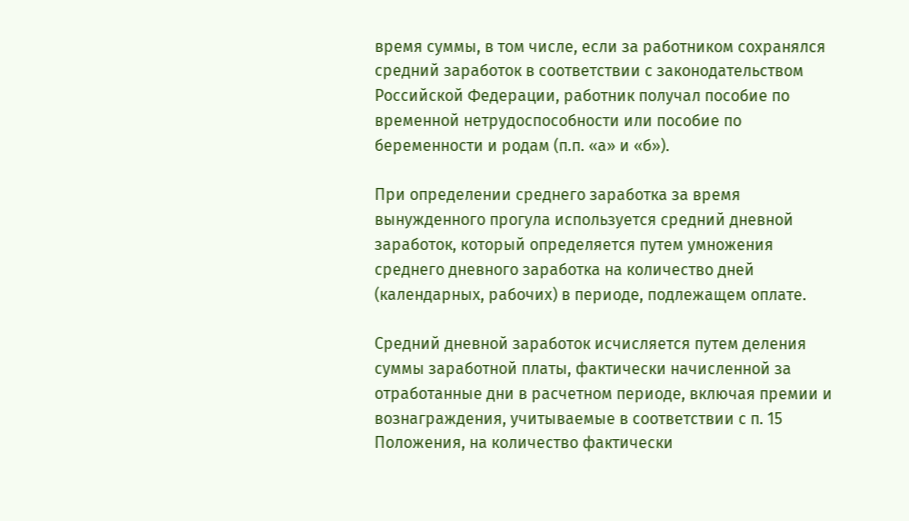время суммы, в том числе, если за работником сохранялся средний заработок в соответствии с законодательством Российской Федерации, работник получал пособие по временной нетрудоспособности или пособие по беременности и родам (п.п. «а» и «б»).

При определении среднего заработка за время вынужденного прогула используется средний дневной заработок, который определяется путем умножения среднего дневного заработка на количество дней (календарных, рабочих) в периоде, подлежащем оплате.

Средний дневной заработок исчисляется путем деления суммы заработной платы, фактически начисленной за отработанные дни в расчетном периоде, включая премии и вознаграждения, учитываемые в соответствии с п. 15 Положения, на количество фактически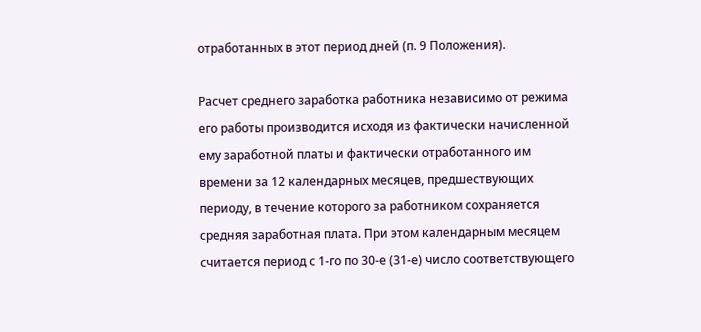отработанных в этот период дней (п. 9 Положения).

Расчет среднего заработка работника независимо от режима его работы производится исходя из фактически начисленной ему заработной платы и фактически отработанного им времени за 12 календарных месяцев, предшествующих периоду, в течение которого за работником сохраняется средняя заработная плата. При этом календарным месяцем считается период с 1-го по 30-е (31-е) число соответствующего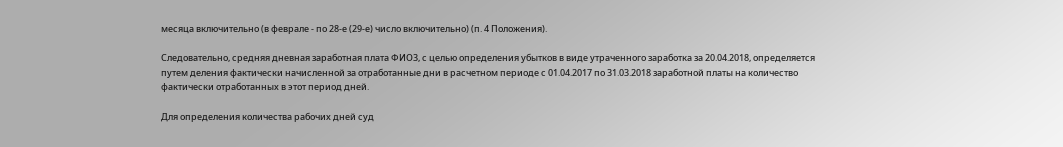месяца включительно (в феврале - по 28-е (29-е) число включительно) (п. 4 Положения).

Следовательно, средняя дневная заработная плата ФИО3, с целью определения убытков в виде утраченного заработка за 20.04.2018, определяется путем деления фактически начисленной за отработанные дни в расчетном периоде с 01.04.2017 по 31.03.2018 заработной платы на количество фактически отработанных в этот период дней.

Для определения количества рабочих дней суд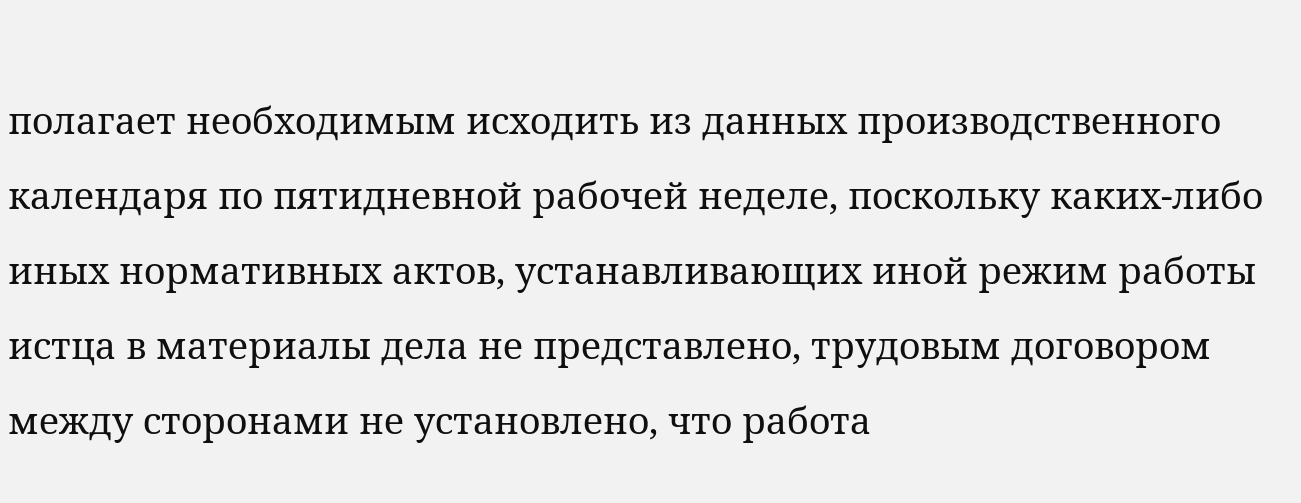полагает необходимым исходить из данных производственного календаря по пятидневной рабочей неделе, поскольку каких-либо иных нормативных актов, устанавливающих иной режим работы истца в материалы дела не представлено, трудовым договором между сторонами не установлено, что работа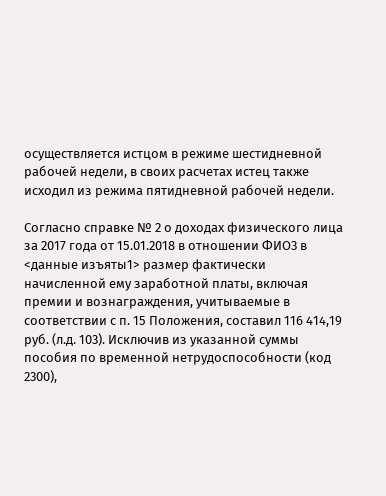осуществляется истцом в режиме шестидневной рабочей недели, в своих расчетах истец также исходил из режима пятидневной рабочей недели.

Согласно справке № 2 о доходах физического лица за 2017 года от 15.01.2018 в отношении ФИО3 в <данные изъяты1> размер фактически начисленной ему заработной платы, включая премии и вознаграждения, учитываемые в соответствии с п. 15 Положения, составил 116 414,19 руб. (л.д. 103). Исключив из указанной суммы пособия по временной нетрудоспособности (код 2300),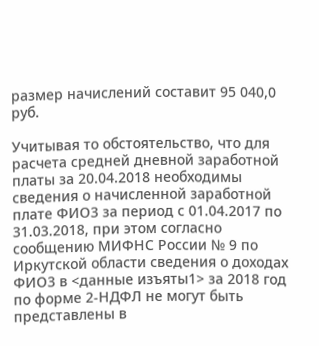размер начислений составит 95 040,0 руб.

Учитывая то обстоятельство, что для расчета средней дневной заработной платы за 20.04.2018 необходимы сведения о начисленной заработной плате ФИО3 за период с 01.04.2017 по 31.03.2018, при этом согласно сообщению МИФНС России № 9 по Иркутской области сведения о доходах ФИО3 в <данные изъяты1> за 2018 год по форме 2-НДФЛ не могут быть представлены в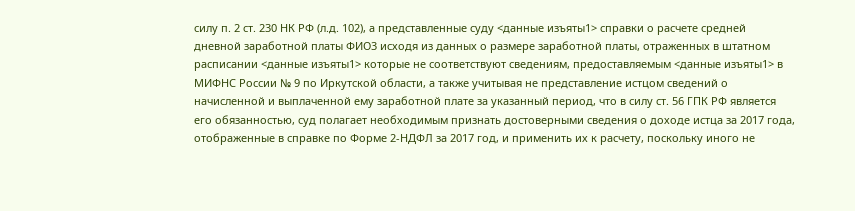силу п. 2 ст. 230 НК РФ (л.д. 102), а представленные суду <данные изъяты1> справки о расчете средней дневной заработной платы ФИО3 исходя из данных о размере заработной платы, отраженных в штатном расписании <данные изъяты1> которые не соответствуют сведениям, предоставляемым <данные изъяты1> в МИФНС России № 9 по Иркутской области, а также учитывая не представление истцом сведений о начисленной и выплаченной ему заработной плате за указанный период, что в силу ст. 56 ГПК РФ является его обязанностью, суд полагает необходимым признать достоверными сведения о доходе истца за 2017 года, отображенные в справке по Форме 2-НДФЛ за 2017 год, и применить их к расчету, поскольку иного не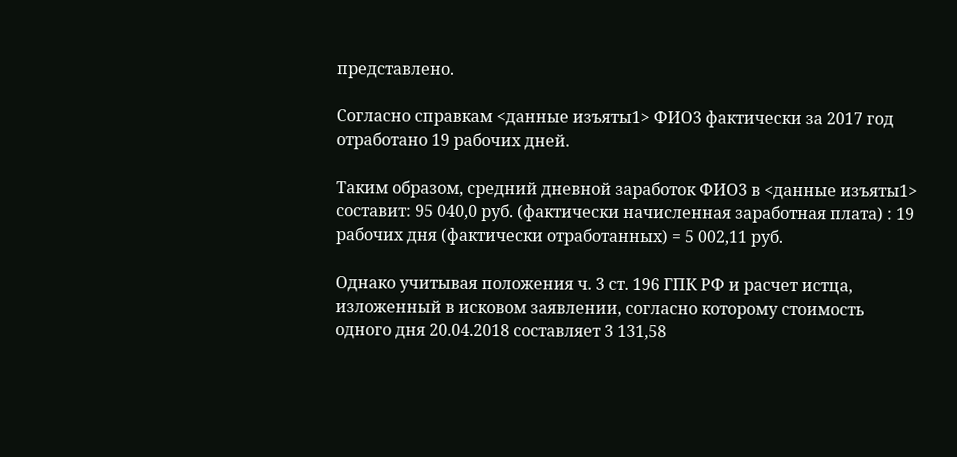представлено.

Согласно справкам <данные изъяты1> ФИО3 фактически за 2017 год отработано 19 рабочих дней.

Таким образом, средний дневной заработок ФИО3 в <данные изъяты1> составит: 95 040,0 руб. (фактически начисленная заработная плата) : 19 рабочих дня (фактически отработанных) = 5 002,11 руб.

Однако учитывая положения ч. 3 ст. 196 ГПК РФ и расчет истца, изложенный в исковом заявлении, согласно которому стоимость одного дня 20.04.2018 составляет 3 131,58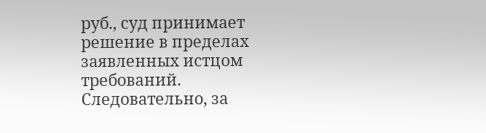руб., суд принимает решение в пределах заявленных истцом требований. Следовательно, за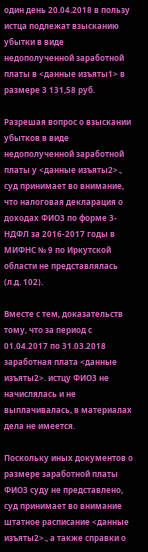один день 20.04.2018 в пользу истца подлежат взысканию убытки в виде недополученной заработной платы в <данные изъяты1> в размере 3 131,58 руб.

Разрешая вопрос о взыскании убытков в виде недополученной заработной платы у <данные изъяты2>., суд принимает во внимание, что налоговая декларация о доходах ФИО3 по форме 3-НДФЛ за 2016-2017 годы в МИФНС № 9 по Иркутской области не представлялась (л.д. 102).

Вместе с тем, доказательств тому, что за период с 01.04.2017 по 31.03.2018 заработная плата <данные изъяты2>. истцу ФИО3 не начислялась и не выплачивалась, в материалах дела не имеется.

Поскольку иных документов о размере заработной платы ФИО3 суду не представлено, суд принимает во внимание штатное расписание <данные изъяты2>., а также справки о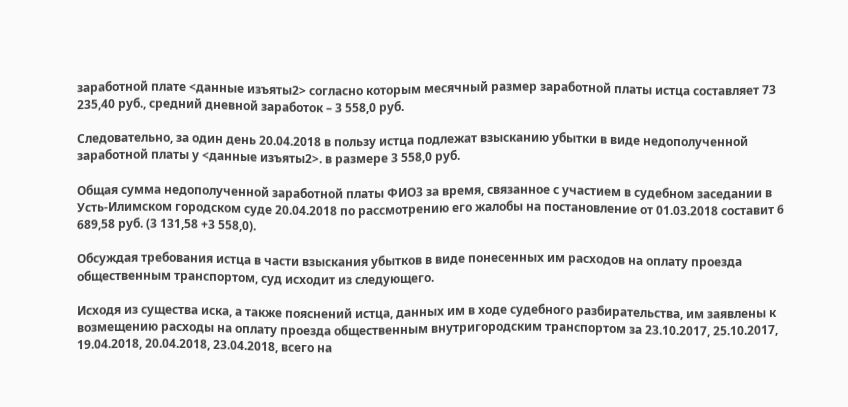заработной плате <данные изъяты2> согласно которым месячный размер заработной платы истца составляет 73 235,40 руб., средний дневной заработок – 3 558,0 руб.

Следовательно, за один день 20.04.2018 в пользу истца подлежат взысканию убытки в виде недополученной заработной платы у <данные изъяты2>. в размере 3 558,0 руб.

Общая сумма недополученной заработной платы ФИО3 за время, связанное с участием в судебном заседании в Усть-Илимском городском суде 20.04.2018 по рассмотрению его жалобы на постановление от 01.03.2018 составит 6 689,58 руб. (3 131,58 +3 558,0).

Обсуждая требования истца в части взыскания убытков в виде понесенных им расходов на оплату проезда общественным транспортом, суд исходит из следующего.

Исходя из существа иска, а также пояснений истца, данных им в ходе судебного разбирательства, им заявлены к возмещению расходы на оплату проезда общественным внутригородским транспортом за 23.10.2017, 25.10.2017, 19.04.2018, 20.04.2018, 23.04.2018, всего на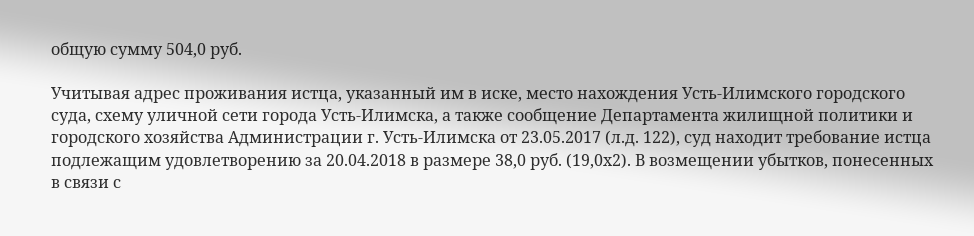общую сумму 504,0 руб.

Учитывая адрес проживания истца, указанный им в иске, место нахождения Усть-Илимского городского суда, схему уличной сети города Усть-Илимска, а также сообщение Департамента жилищной политики и городского хозяйства Администрации г. Усть-Илимска от 23.05.2017 (л.д. 122), суд находит требование истца подлежащим удовлетворению за 20.04.2018 в размере 38,0 руб. (19,0х2). В возмещении убытков, понесенных в связи с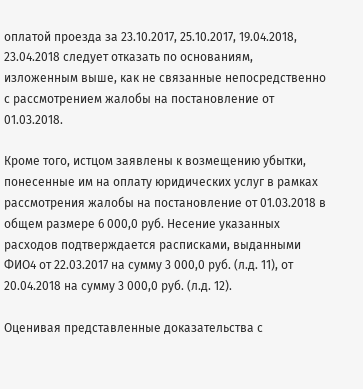оплатой проезда за 23.10.2017, 25.10.2017, 19.04.2018, 23.04.2018 следует отказать по основаниям, изложенным выше, как не связанные непосредственно с рассмотрением жалобы на постановление от 01.03.2018.

Кроме того, истцом заявлены к возмещению убытки, понесенные им на оплату юридических услуг в рамках рассмотрения жалобы на постановление от 01.03.2018 в общем размере 6 000,0 руб. Несение указанных расходов подтверждается расписками, выданными ФИО4 от 22.03.2017 на сумму 3 000,0 руб. (л.д. 11), от 20.04.2018 на сумму 3 000,0 руб. (л.д. 12).

Оценивая представленные доказательства с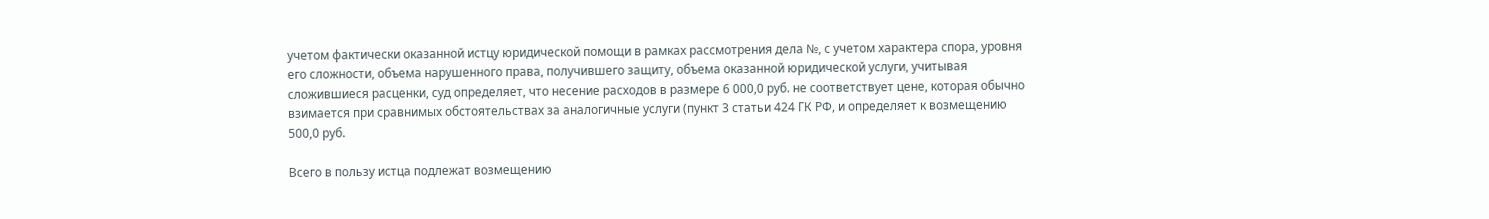учетом фактически оказанной истцу юридической помощи в рамках рассмотрения дела №, с учетом характера спора, уровня его сложности, объема нарушенного права, получившего защиту, объема оказанной юридической услуги, учитывая сложившиеся расценки, суд определяет, что несение расходов в размере 6 000,0 руб. не соответствует цене, которая обычно взимается при сравнимых обстоятельствах за аналогичные услуги (пункт 3 статьи 424 ГК РФ, и определяет к возмещению 500,0 руб.

Всего в пользу истца подлежат возмещению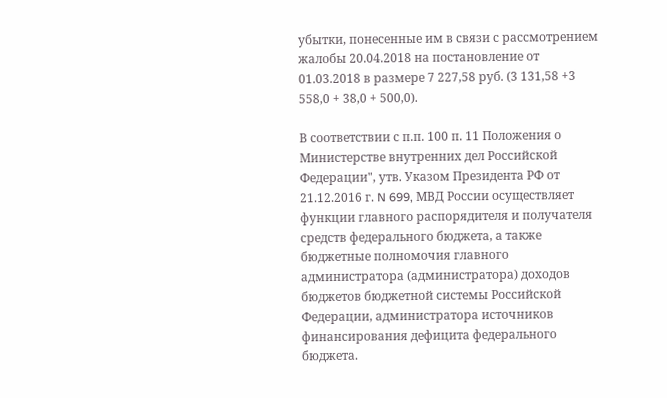убытки, понесенные им в связи с рассмотрением жалобы 20.04.2018 на постановление от 01.03.2018 в размере 7 227,58 руб. (3 131,58 +3 558,0 + 38,0 + 500,0).

В соответствии с п.п. 100 п. 11 Положения о Министерстве внутренних дел Российской Федерации", утв. Указом Президента РФ от 21.12.2016 г. N 699, МВД России осуществляет функции главного распорядителя и получателя средств федерального бюджета, а также бюджетные полномочия главного администратора (администратора) доходов бюджетов бюджетной системы Российской Федерации, администратора источников финансирования дефицита федерального бюджета.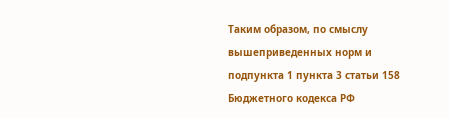Таким образом, по смыслу вышеприведенных норм и подпункта 1 пункта 3 статьи 158 Бюджетного кодекса РФ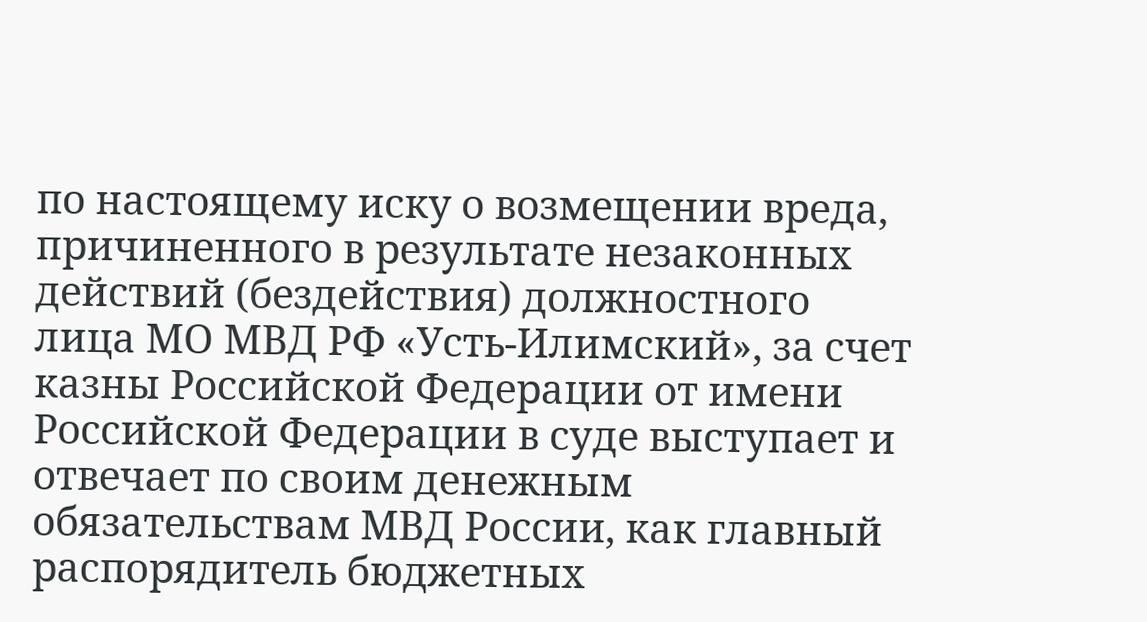по настоящему иску о возмещении вреда, причиненного в результате незаконных действий (бездействия) должностного лица МО МВД РФ «Усть-Илимский», за счет казны Российской Федерации от имени Российской Федерации в суде выступает и отвечает по своим денежным обязательствам МВД России, как главный распорядитель бюджетных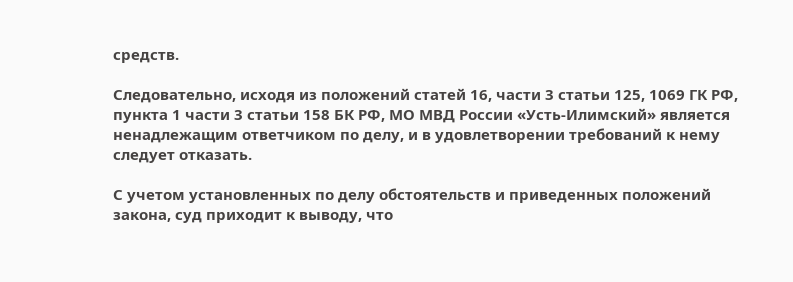средств.

Следовательно, исходя из положений статей 16, части 3 статьи 125, 1069 ГК РФ, пункта 1 части 3 статьи 158 БК РФ, МО МВД России «Усть-Илимский» является ненадлежащим ответчиком по делу, и в удовлетворении требований к нему следует отказать.

С учетом установленных по делу обстоятельств и приведенных положений закона, суд приходит к выводу, что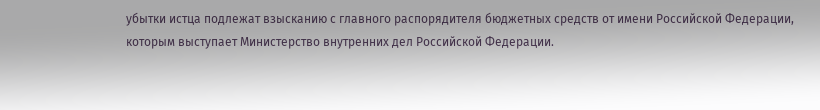убытки истца подлежат взысканию с главного распорядителя бюджетных средств от имени Российской Федерации, которым выступает Министерство внутренних дел Российской Федерации.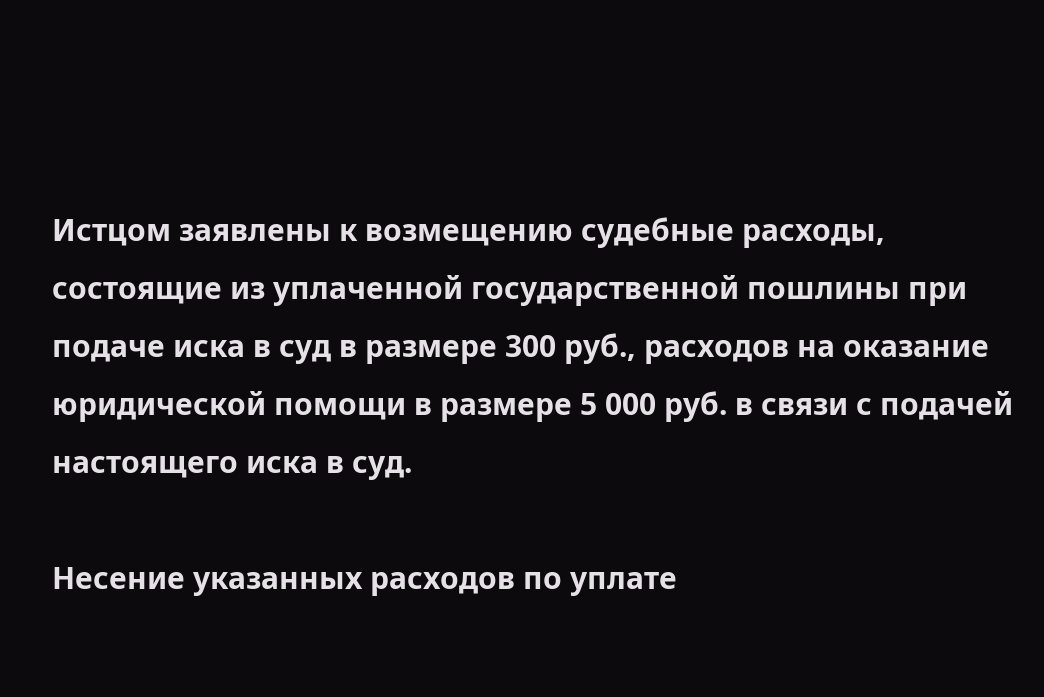Истцом заявлены к возмещению судебные расходы, состоящие из уплаченной государственной пошлины при подаче иска в суд в размере 300 руб., расходов на оказание юридической помощи в размере 5 000 руб. в связи с подачей настоящего иска в суд.

Несение указанных расходов по уплате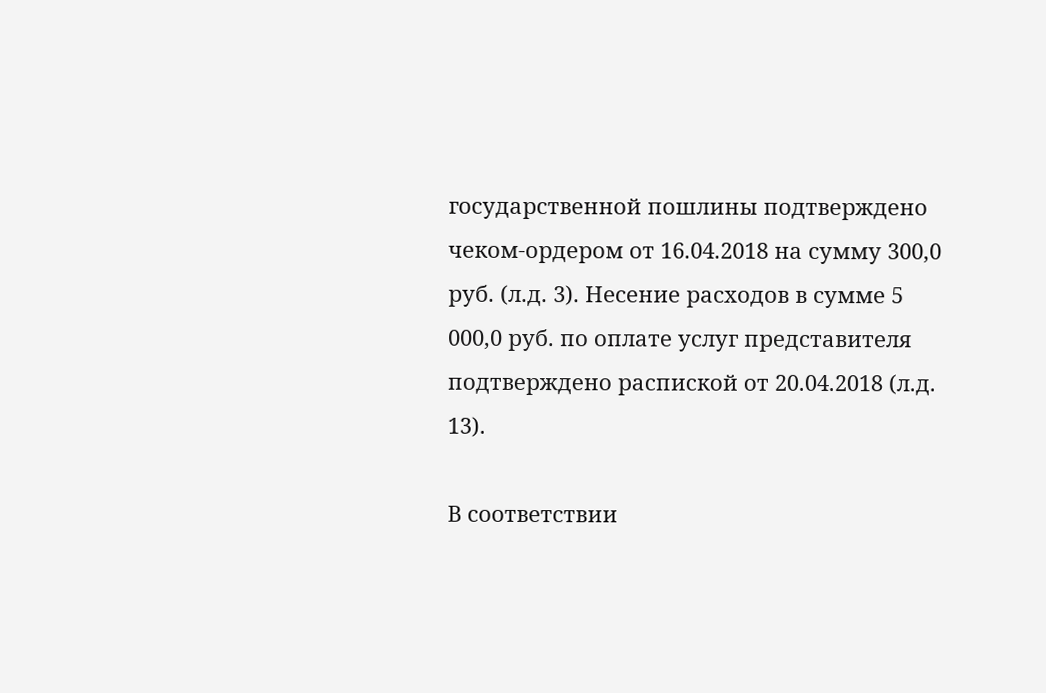государственной пошлины подтверждено чеком-ордером от 16.04.2018 на сумму 300,0 руб. (л.д. 3). Несение расходов в сумме 5 000,0 руб. по оплате услуг представителя подтверждено распиской от 20.04.2018 (л.д. 13).

В соответствии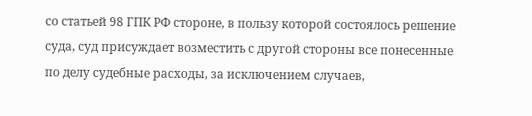со статьей 98 ГПК РФ стороне, в пользу которой состоялось решение суда, суд присуждает возместить с другой стороны все понесенные по делу судебные расходы, за исключением случаев,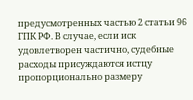предусмотренных частью 2 статьи 96 ГПК РФ. В случае, если иск удовлетворен частично, судебные расходы присуждаются истцу пропорционально размеру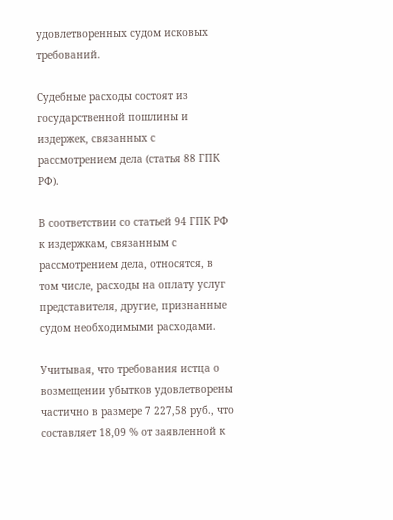удовлетворенных судом исковых требований.

Судебные расходы состоят из государственной пошлины и издержек, связанных с рассмотрением дела (статья 88 ГПК РФ).

В соответствии со статьей 94 ГПК РФ к издержкам, связанным с рассмотрением дела, относятся, в том числе, расходы на оплату услуг представителя, другие, признанные судом необходимыми расходами.

Учитывая, что требования истца о возмещении убытков удовлетворены частично в размере 7 227,58 руб., что составляет 18,09 % от заявленной к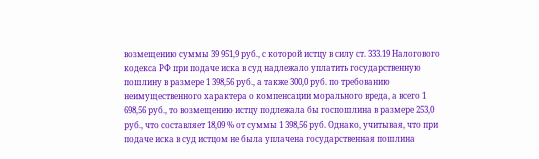возмещению суммы 39 951,9 руб., с которой истцу в силу ст. 333.19 Налогового кодекса РФ при подаче иска в суд надлежало уплатить государственную пошлину в размере 1 398,56 руб., а также 300,0 руб. по требованию неимущественного характера о компенсации морального вреда, а всего 1 698,56 руб., то возмещению истцу подлежала бы госпошлина в размере 253,0 руб., что составляет 18,09 % от суммы 1 398,56 руб. Однако, учитывая, что при подаче иска в суд истцом не была уплачена государственная пошлина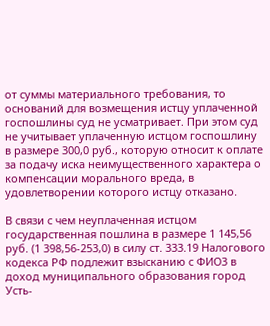от суммы материального требования, то оснований для возмещения истцу уплаченной госпошлины суд не усматривает. При этом суд не учитывает уплаченную истцом госпошлину в размере 300,0 руб., которую относит к оплате за подачу иска неимущественного характера о компенсации морального вреда, в удовлетворении которого истцу отказано.

В связи с чем неуплаченная истцом государственная пошлина в размере 1 145,56 руб. (1 398,56-253,0) в силу ст. 333.19 Налогового кодекса РФ подлежит взысканию с ФИО3 в доход муниципального образования город Усть-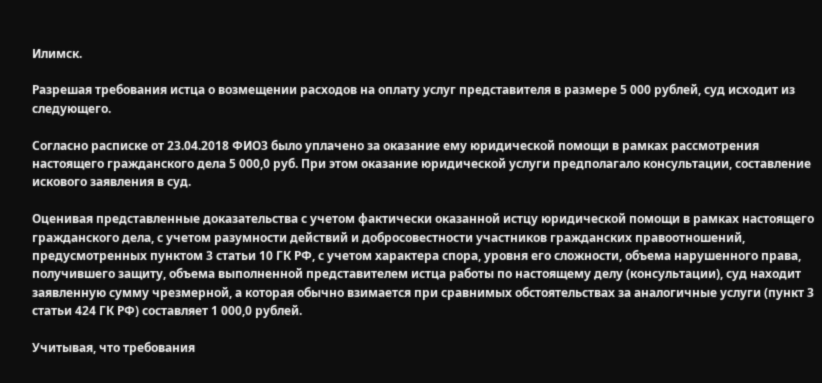Илимск.

Разрешая требования истца о возмещении расходов на оплату услуг представителя в размере 5 000 рублей, суд исходит из следующего.

Согласно расписке от 23.04.2018 ФИО3 было уплачено за оказание ему юридической помощи в рамках рассмотрения настоящего гражданского дела 5 000,0 руб. При этом оказание юридической услуги предполагало консультации, составление искового заявления в суд.

Оценивая представленные доказательства с учетом фактически оказанной истцу юридической помощи в рамках настоящего гражданского дела, с учетом разумности действий и добросовестности участников гражданских правоотношений, предусмотренных пунктом 3 статьи 10 ГК РФ, с учетом характера спора, уровня его сложности, объема нарушенного права, получившего защиту, объема выполненной представителем истца работы по настоящему делу (консультации), суд находит заявленную сумму чрезмерной, а которая обычно взимается при сравнимых обстоятельствах за аналогичные услуги (пункт 3 статьи 424 ГК РФ) составляет 1 000,0 рублей.

Учитывая, что требования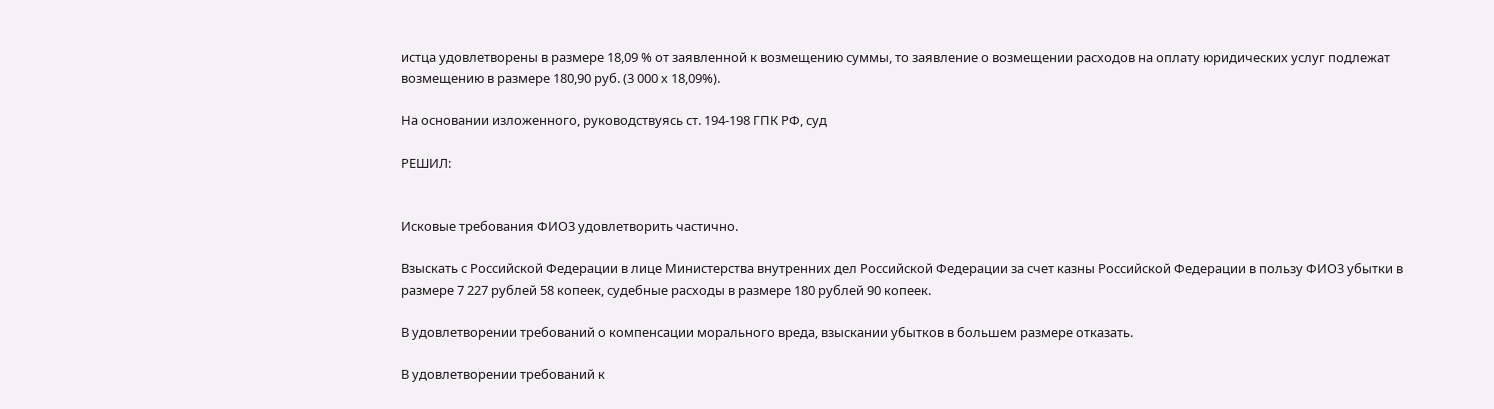истца удовлетворены в размере 18,09 % от заявленной к возмещению суммы, то заявление о возмещении расходов на оплату юридических услуг подлежат возмещению в размере 180,90 руб. (3 000 х 18,09%).

На основании изложенного, руководствуясь ст. 194-198 ГПК РФ, суд

РЕШИЛ:


Исковые требования ФИО3 удовлетворить частично.

Взыскать с Российской Федерации в лице Министерства внутренних дел Российской Федерации за счет казны Российской Федерации в пользу ФИО3 убытки в размере 7 227 рублей 58 копеек, судебные расходы в размере 180 рублей 90 копеек.

В удовлетворении требований о компенсации морального вреда, взыскании убытков в большем размере отказать.

В удовлетворении требований к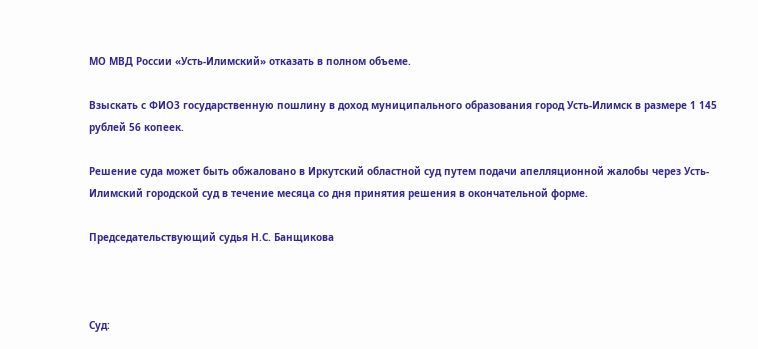МО МВД России «Усть-Илимский» отказать в полном объеме.

Взыскать с ФИО3 государственную пошлину в доход муниципального образования город Усть-Илимск в размере 1 145 рублей 56 копеек.

Решение суда может быть обжаловано в Иркутский областной суд путем подачи апелляционной жалобы через Усть-Илимский городской суд в течение месяца со дня принятия решения в окончательной форме.

Председательствующий судья Н.С. Банщикова



Суд: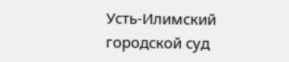Усть-Илимский городской суд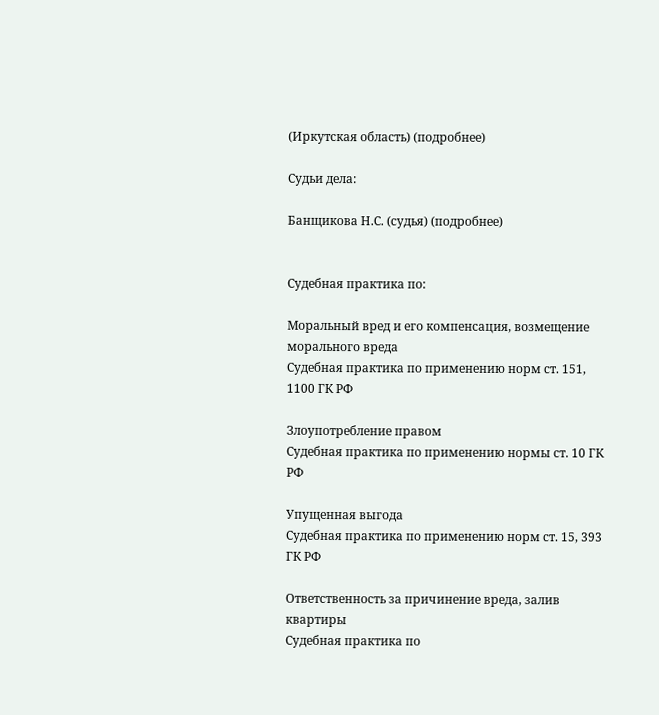(Иркутская область) (подробнее)

Судьи дела:

Банщикова Н.С. (судья) (подробнее)


Судебная практика по:

Моральный вред и его компенсация, возмещение морального вреда
Судебная практика по применению норм ст. 151, 1100 ГК РФ

Злоупотребление правом
Судебная практика по применению нормы ст. 10 ГК РФ

Упущенная выгода
Судебная практика по применению норм ст. 15, 393 ГК РФ

Ответственность за причинение вреда, залив квартиры
Судебная практика по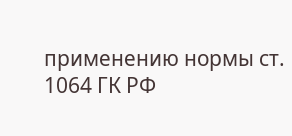применению нормы ст. 1064 ГК РФ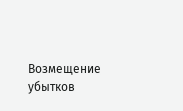Возмещение убытков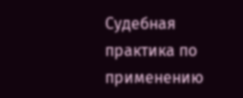Судебная практика по применению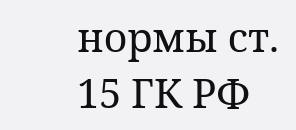нормы ст. 15 ГК РФ